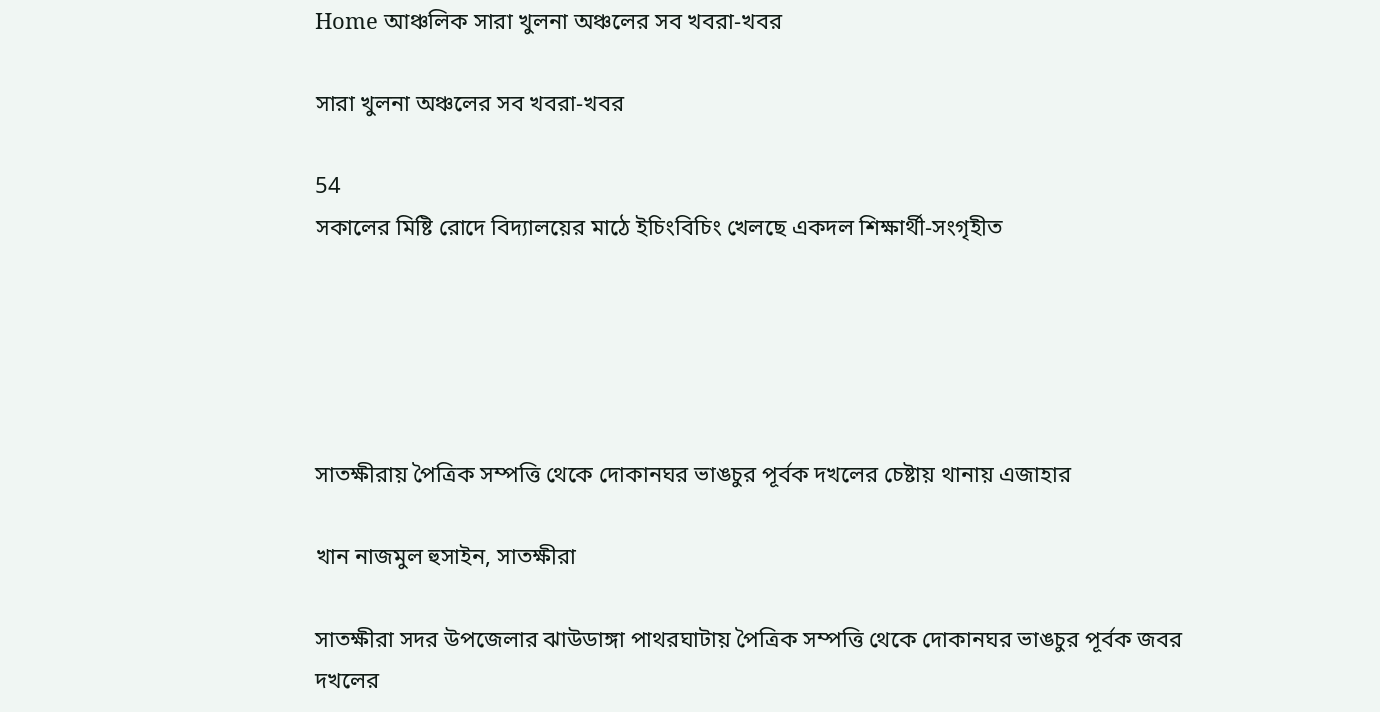Home আঞ্চলিক সারা খুলনা অঞ্চলের সব খবরা-খবর

সারা খুলনা অঞ্চলের সব খবরা-খবর

54
সকালের মিষ্টি রোদে বিদ্যালয়ের মাঠে ইচিংবিচিং খেলছে একদল শিক্ষার্থী-সংগৃহীত





সাতক্ষীরায় পৈত্রিক সম্পত্তি থেকে দোকানঘর ভাঙচুর পূর্বক দখলের চেষ্টায় থানায় এজাহার

খান নাজমুল হুসাইন, সাতক্ষীরা

সাতক্ষীরা সদর উপজেলার ঝাউডাঙ্গা পাথরঘাটায় পৈত্রিক সম্পত্তি থেকে দোকানঘর ভাঙচুর পূর্বক জবর দখলের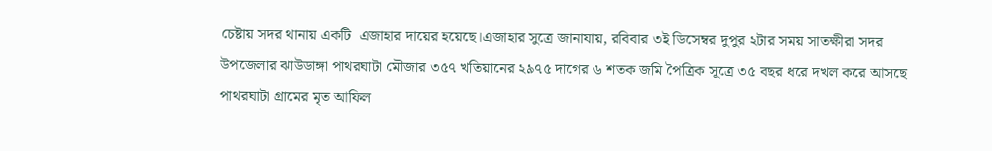চেষ্টায় সদর থানায় একটি  এজাহার দায়ের হয়েছে।এজাহার সুত্রে জানাযায়, রবিবার ৩ই ডিসেম্বর দুপুর ২টার সময় সাতক্ষীরা সদর উপজেলার ঝাউডাঙ্গা পাথরঘাটা মৌজার ৩৫৭ খতিয়ানের ২৯৭৫ দাগের ৬ শতক জমি পৈত্রিক সূত্রে ৩৫ বছর ধরে দখল করে আসছে পাথরঘাটা গ্রামের মৃত আফিল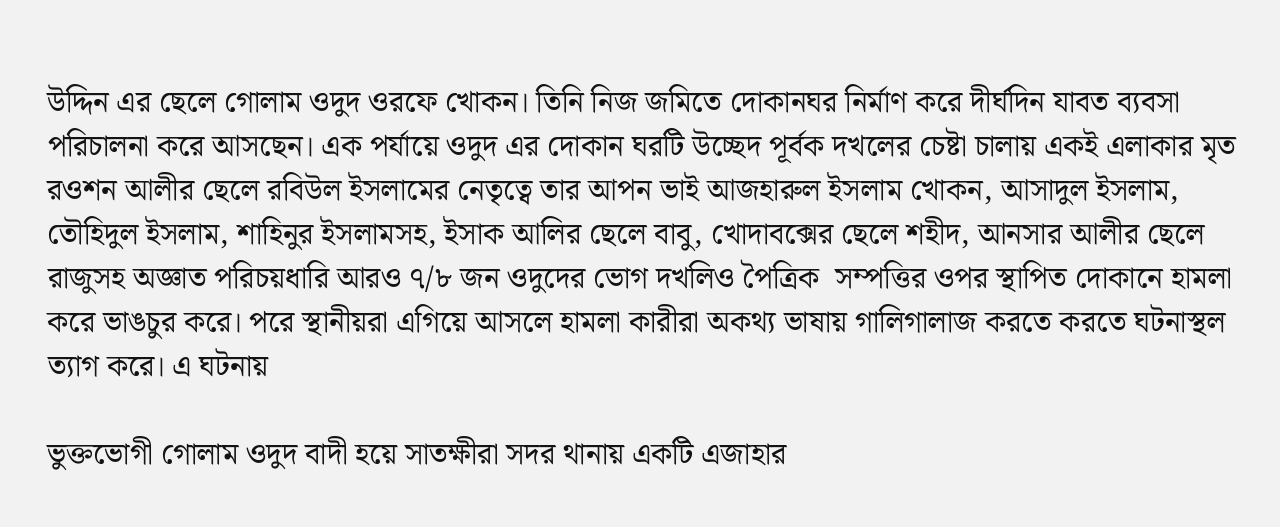উদ্দিন এর ছেলে গোলাম ওদুদ ওরফে খোকন। তিনি নিজ জমিতে দোকানঘর নির্মাণ করে দীর্ঘদিন যাবত ব্যবসা পরিচালনা করে আসছেন। এক পর্যায়ে ওদুদ এর দোকান ঘরটি উচ্ছেদ পূর্বক দখলের চেষ্টা চালায় একই এলাকার মৃত রওশন আলীর ছেলে রবিউল ইসলামের নেতৃত্বে তার আপন ভাই আজহারুল ইসলাম খোকন, আসাদুল ইসলাম, তৌহিদুল ইসলাম, শাহিনুর ইসলামসহ, ইসাক আলির ছেলে বাবু, খোদাবক্সের ছেলে শহীদ, আনসার আলীর ছেলে রাজুসহ অজ্ঞাত পরিচয়ধারি আরও ৭/৮ জন ওদুদের ভোগ দখলিও পৈত্রিক  সম্পত্তির ওপর স্থাপিত দোকানে হামলা করে ভাঙচুর করে। পরে স্থানীয়রা এগিয়ে আসলে হামলা কারীরা অকথ্য ভাষায় গালিগালাজ করতে করতে ঘটনাস্থল ত্যাগ করে। এ ঘটনায়

ভুক্তভোগী গোলাম ওদুদ বাদী হয়ে সাতক্ষীরা সদর থানায় একটি এজাহার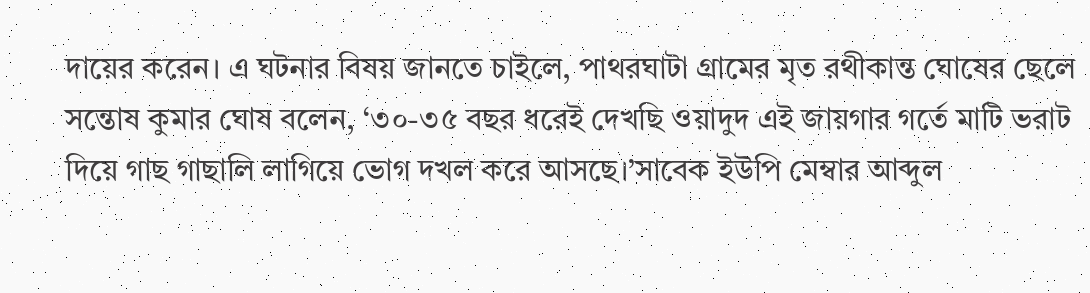দায়ের করেন। এ ঘটনার বিষয় জানতে চাইলে, পাথরঘাটা গ্রামের মৃত রথীকান্ত ঘোষের ছেলে সন্তোষ কুমার ঘোষ বলেন, ‘৩০-৩৫ বছর ধরেই দেখছি ওয়াদুদ এই জায়গার গর্তে মাটি ভরাট দিয়ে গাছ গাছালি লাগিয়ে ভোগ দখল করে আসছে।’সাবেক ইউপি মেম্বার আব্দুল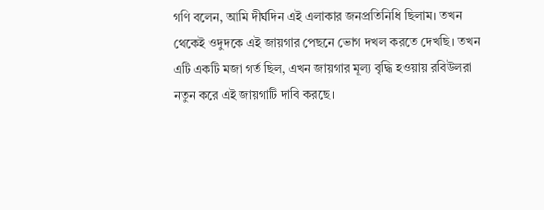গণি বলেন, আমি দীর্ঘদিন এই এলাকার জনপ্রতিনিধি ছিলাম। তখন থেকেই ওদুদকে এই জায়গার পেছনে ভোগ দখল করতে দেখছি। তখন এটি একটি মজা গর্ত ছিল, এখন জায়গার মূল্য বৃদ্ধি হওয়ায় রবিউলরা নতুন করে এই জায়গাটি দাবি করছে।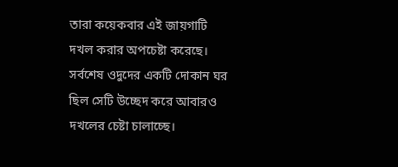তারা কয়েকবার এই জায়গাটি দখল করার অপচেষ্টা করেছে। সর্বশেষ ওদুদের একটি দোকান ঘর ছিল সেটি উচ্ছেদ করে আবারও দখলের চেষ্টা চালাচ্ছে।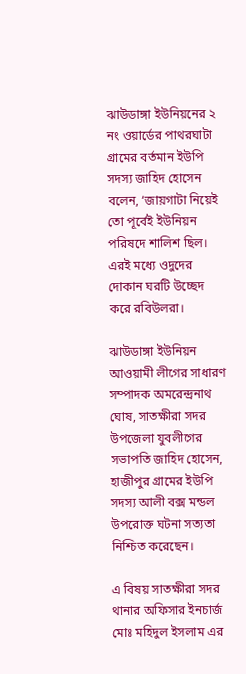ঝাউডাঙ্গা ইউনিয়নের ২ নং ওয়ার্ডের পাথরঘাটা গ্রামের বর্তমান ইউপি সদস্য জাহিদ হোসেন বলেন, ‘জায়গাটা নিয়েই তো পূর্বেই ইউনিয়ন পরিষদে শালিশ ছিল। এরই মধ্যে ওদুদের দোকান ঘরটি উচ্ছেদ করে রবিউলরা।

ঝাউডাঙ্গা ইউনিয়ন আওয়ামী লীগের সাধারণ সম্পাদক অমরেন্দ্রনাথ ঘোষ, সাতক্ষীরা সদর উপজেলা যুবলীগের সভাপতি জাহিদ হোসেন, হাজীপুর গ্রামের ইউপি সদস্য আলী বক্স মন্ডল উপরোক্ত ঘটনা সত্যতা নিশ্চিত করেছেন।

এ বিষয় সাতক্ষীরা সদর থানার অফিসার ইনচার্জ মোঃ মহিদুল ইসলাম এর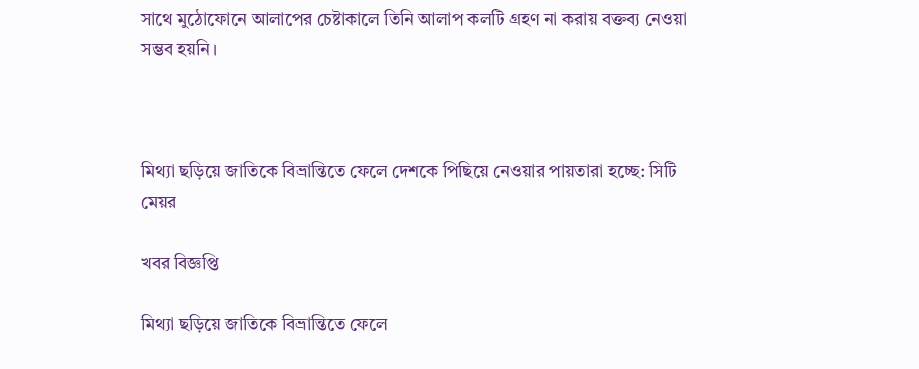সাথে মুঠোফোনে আলাপের চেষ্টাকালে তিনি আলাপ কলটি গ্রহণ না করায় বক্তব্য নেওয়া সম্ভব হয়নি।



মিথ্যা ছড়িয়ে জাতিকে বিভ্রান্তিতে ফেলে দেশকে পিছিয়ে নেওয়ার পায়তারা হচ্ছে: সিটি মেয়র

খবর বিজ্ঞপ্তি

মিথ্যা ছড়িয়ে জাতিকে বিভ্রান্তিতে ফেলে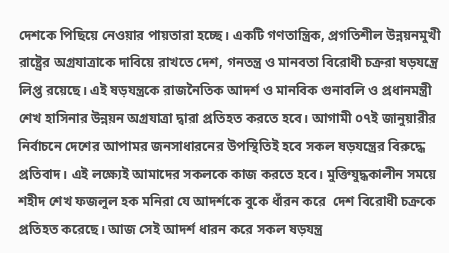দেশকে পিছিয়ে নেওয়ার পায়তারা হচ্ছে। একটি গণতান্ত্রিক, প্রগতিশীল উন্নয়নমুখী রাষ্ট্রের অগ্রযাত্রাকে দাবিয়ে রাখতে দেশ, গনতন্ত্র ও মানবতা বিরোধী চক্ররা ষড়যন্ত্রে লিপ্ত রয়েছে। এই ষড়যন্ত্রকে রাজনৈতিক আদর্শ ও মানবিক গুনাবলি ও প্রধানমন্ত্রী শেখ হাসিনার উন্নয়ন অগ্রযাত্রা দ্বারা প্রতিহত করতে হবে। আগামী ০৭ই জানুয়ারীর নির্বাচনে দেশের আপামর জনসাধারনের উপস্থিতিই হবে সকল ষড়যন্ত্রের বিরুদ্ধে প্রতিবাদ। এই লক্ষ্যেই আমাদের সকলকে কাজ করতে হবে। মুক্তিযুদ্ধকালীন সময়ে শহীদ শেখ ফজলুল হক মনিরা যে আদর্শকে বুকে ধাঁরন করে  দেশ বিরোধী চক্রকে প্রতিহত করেছে। আজ সেই আদর্শ ধারন করে সকল ষড়যন্ত্র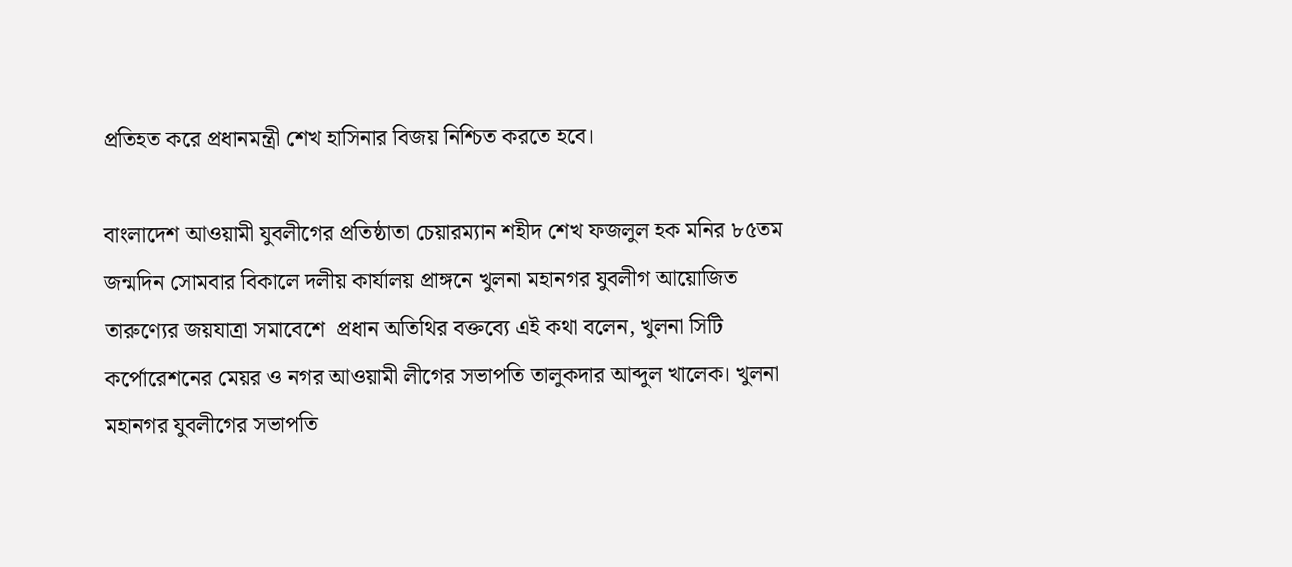প্রতিহত করে প্রধানমন্ত্রী শেখ হাসিনার বিজয় নিশ্চিত করতে হবে।

বাংলাদেশ আওয়ামী যুবলীগের প্রতিষ্ঠাতা চেয়ারম্যান শহীদ শেখ ফজলুল হক মনির ৮৫তম জন্মদিন সোমবার বিকালে দলীয় কার্যালয় প্রাঙ্গনে খুলনা মহানগর যুবলীগ আয়োজিত  তারুণ্যের জয়যাত্রা সমাবেশে  প্রধান অতিথির বক্তব্যে এই কথা বলেন, খুলনা সিটি কর্পোরেশনের মেয়র ও নগর আওয়ামী লীগের সভাপতি তালুকদার আব্দুল খালেক। খুলনা মহানগর যুবলীগের সভাপতি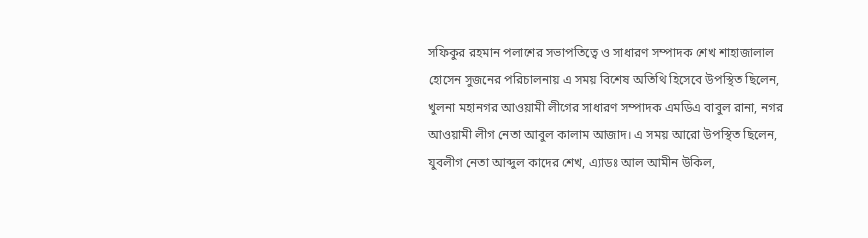সফিকুর রহমান পলাশের সভাপতিত্বে ও সাধারণ সম্পাদক শেখ শাহাজালাল হোসেন সুজনের পরিচালনায় এ সময় বিশেষ অতিথি হিসেবে উপস্থিত ছিলেন, খুলনা মহানগর আওয়ামী লীগের সাধারণ সম্পাদক এমডিএ বাবুল রানা, নগর আওয়ামী লীগ নেতা আবুল কালাম আজাদ। এ সময় আরো উপস্থিত ছিলেন, যুবলীগ নেতা আব্দুল কাদের শেখ, এ্যাডঃ আল আমীন উকিল,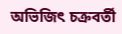অভিজিৎ চক্রবর্তী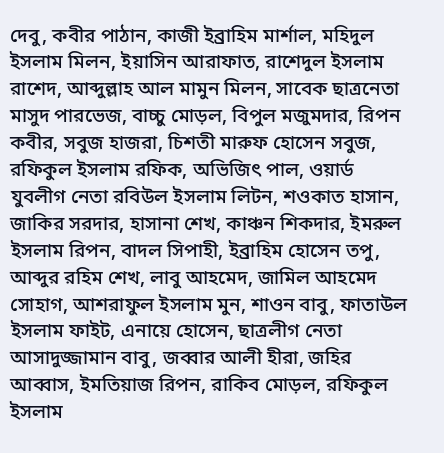দেবু, কবীর পাঠান, কাজী ইব্রাহিম মার্শাল, মহিদুল ইসলাম মিলন, ইয়াসিন আরাফাত, রাশেদুল ইসলাম রাশেদ, আব্দুল্লাহ আল মামুন মিলন, সাবেক ছাত্রনেতা মাসুদ পারভেজ, বাচ্চু মোড়ল, বিপুল মজুমদার, রিপন কবীর, সবুজ হাজরা, চিশতী মারুফ হোসেন সবুজ, রফিকুল ইসলাম রফিক, অভিজিৎ পাল, ওয়ার্ড যুবলীগ নেতা রবিউল ইসলাম লিটন, শওকাত হাসান, জাকির সরদার, হাসানা শেখ, কাঞ্চন শিকদার, ইমরুল ইসলাম রিপন, বাদল সিপাহী, ইব্রাহিম হোসেন তপু, আব্দুর রহিম শেখ, লাবু আহমেদ, জামিল আহমেদ সোহাগ, আশরাফুল ইসলাম মুন, শাওন বাবু, ফাতাউল ইসলাম ফাইট, এনায়ে হোসেন, ছাত্রলীগ নেতা আসাদুজ্জামান বাবু, জব্বার আলী হীরা, জহির আব্বাস, ইমতিয়াজ রিপন, রাকিব মোড়ল, রফিকুল ইসলাম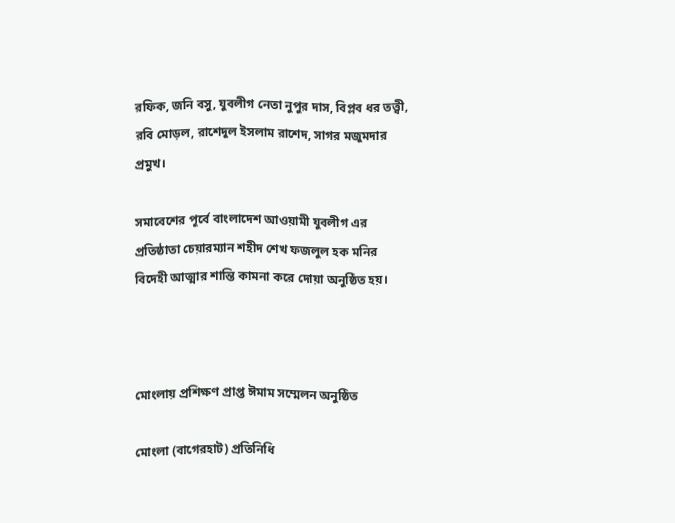রফিক, জনি বসু, যুবলীগ নেতা নুপুর দাস, বিপ্লব ধর তত্ত্বী, রবি মোড়ল, রাশেদুল ইসলাম রাশেদ, সাগর মজুমদার প্রমুখ।

সমাবেশের পূর্বে বাংলাদেশ আওয়ামী যুবলীগ এর প্রতিষ্ঠাতা চেয়ারম্যান শহীদ শেখ ফজলুল হক মনির বিদেহী আত্মার শান্তি কামনা করে দোয়া অনুষ্ঠিত হয়।



মোংলায় প্রশিক্ষণ প্রাপ্ত ঈমাম সম্মেলন অনুষ্ঠিত

মোংলা (বাগেরহাট) প্রতিনিধি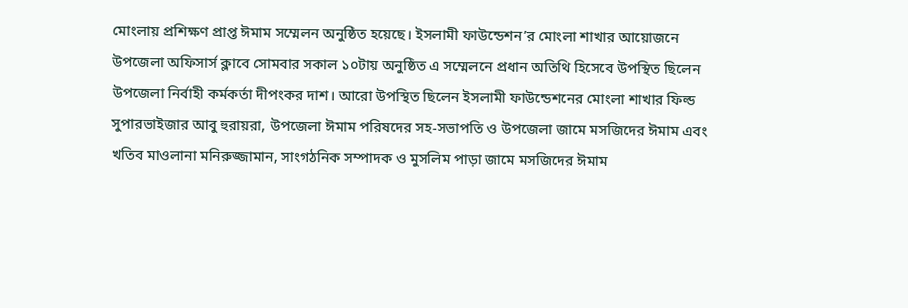মোংলায় প্রশিক্ষণ প্রাপ্ত ঈমাম সম্মেলন অনুষ্ঠিত হয়েছে। ইসলামী ফাউন্ডেশন’র মোংলা শাখার আয়োজনে উপজেলা অফিসার্স ক্লাবে সোমবার সকাল ১০টায় অনুষ্ঠিত এ সম্মেলনে প্রধান অতিথি হিসেবে উপস্থিত ছিলেন উপজেলা নির্বাহী কর্মকর্তা দীপংকর দাশ। আরো উপস্থিত ছিলেন ইসলামী ফাউন্ডেশনের মোংলা শাখার ফিল্ড সুপারভাইজার আবু হুরায়রা, উপজেলা ঈমাম পরিষদের সহ-সভাপতি ও উপজেলা জামে মসজিদের ঈমাম এবং খতিব মাওলানা মনিরুজ্জামান, সাংগঠনিক সম্পাদক ও মুসলিম পাড়া জামে মসজিদের ঈমাম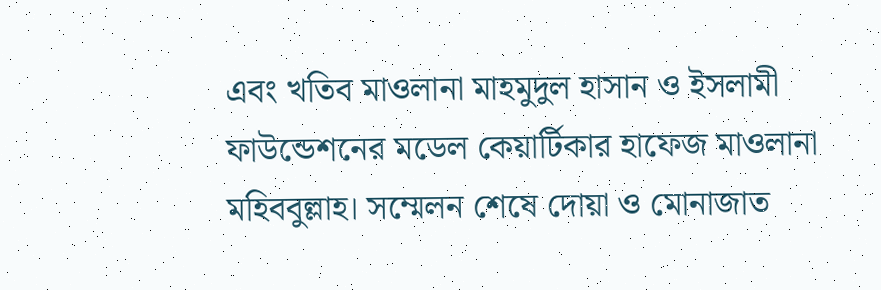এবং খতিব মাওলানা মাহমুদুল হাসান ও ইসলামী ফাউন্ডেশনের মডেল কেয়ার্টিকার হাফেজ মাওলানা মহিববুল্লাহ। সম্মেলন শেষে দোয়া ও মোনাজাত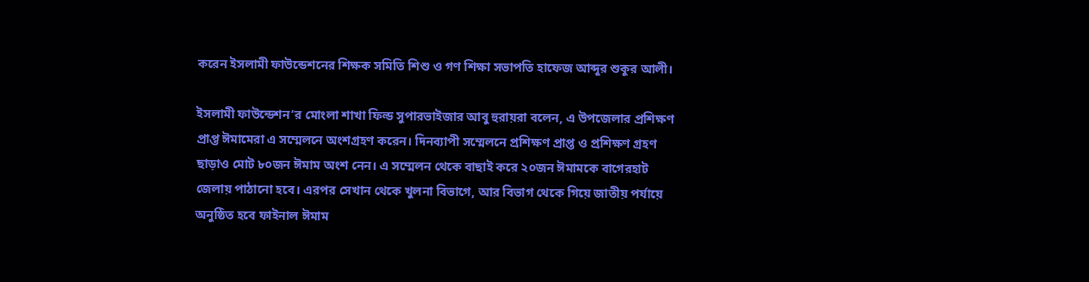করেন ইসলামী ফাউন্ডেশনের শিক্ষক সমিতি শিশু ও গণ শিক্ষা সভাপতি হাফেজ আব্দুর শুকুর আলী।

ইসলামী ফাউন্ডেশন’র মোংলা শাখা ফিল্ড সুপারভাইজার আবু হুরায়রা বলেন, এ উপজেলার প্রশিক্ষণ প্রাপ্ত ঈমামেরা এ সম্মেলনে অংশগ্রহণ করেন। দিনব্যাপী সম্মেলনে প্রশিক্ষণ প্রাপ্ত ও প্রশিক্ষণ গ্রহণ ছাড়াও মোট ৮০জন ঈমাম অংশ নেন। এ সম্মেলন থেকে বাছাই করে ২০জন ঈমামকে বাগেরহাট জেলায় পাঠানো হবে। এরপর সেখান থেকে খুলনা বিভাগে, আর বিভাগ থেকে গিয়ে জাতীয় পর্যায়ে অনুষ্ঠিত হবে ফাইনাল ঈমাম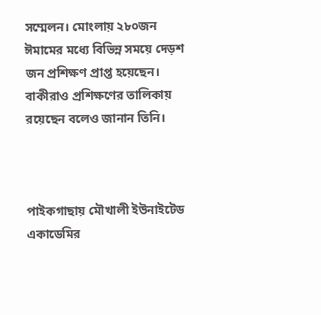সম্মেলন। মোংলায় ২৮০জন ঈমামের মধ্যে বিভিন্ন সময়ে দেড়শ জন প্রশিক্ষণ প্রাপ্ত হয়েছেন। বাকীরাও প্রশিক্ষণের তালিকায় রয়েছেন বলেও জানান তিনি।



পাইকগাছায় মৌখালী ইউনাইটেড একাডেমির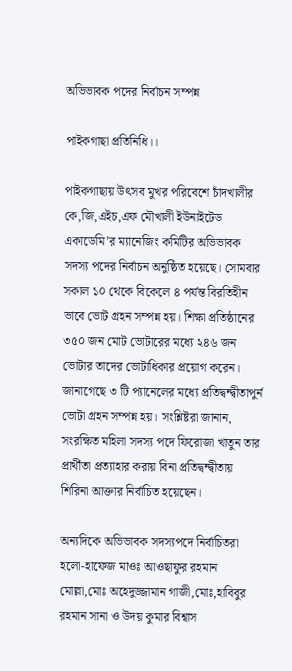অভিভাবক পদের নির্বাচন সম্পন্ন

পাইকগাছা প্রতিনিধি।।

পাইকগাছায় উৎসব মুখর পরিবেশে চাঁদখালীর কে,জি,এইচ,এফ মৌখালী ইউনাইটেড একাডেমি’র ম্যানেজিং কমিটির অভিভাবক সদস্য পদের নির্বাচন অনুষ্ঠিত হয়েছে। সোমবার সকাল ১০ থেকে বিকেলে ৪ পর্যন্ত বিরতিহীন ভাবে ভোট গ্রহন সম্পন্ন হয়। শিক্ষা প্রতিষ্ঠানের ৩৫০ জন মোট ভোটারের মধ্যে ২৪৬ জন ভোটার তাদের ভোটাধিকার প্রয়োগ করেন। জানাগেছে ৩ টি প্যানেলের মধ্যে প্রতিদ্বন্দ্বীতাপুর্ন ভোটা গ্রহন সম্পন্ন হয়। সংশ্লিষ্টরা জানান, সংরক্ষিত মহিলা সদস্য পদে ফিরোজা খাতুন তার প্রার্থীতা প্রত্যাহার করায় বিনা প্রতিদ্বন্দ্বীতায় শিরিনা আক্তার নির্বাচিত হয়েছেন।

অন্যদিকে অভিভাবক সদস্যপদে নির্বাচিতরা হলো-হাফেজ মাওঃ আওছাফুর রহমান মোল্লা,মোঃ অহেদুজ্জামান গাজী,মোঃ,হাবিবুর রহমান সানা ও উদয় কুমার বিশ্বাস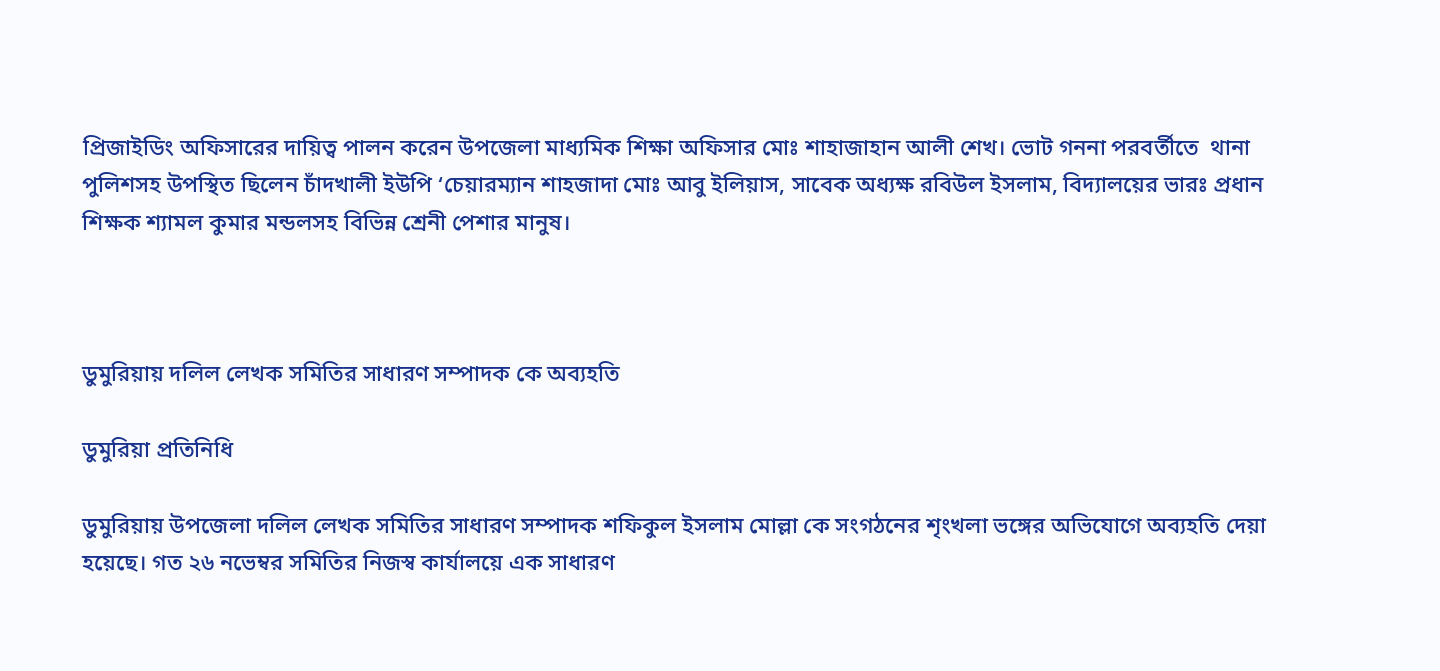প্রিজাইডিং অফিসারের দায়িত্ব পালন করেন উপজেলা মাধ্যমিক শিক্ষা অফিসার মোঃ শাহাজাহান আলী শেখ। ভোট গননা পরবর্তীতে  থানা পুলিশসহ উপস্থিত ছিলেন চাঁদখালী ইউপি ‘চেয়ারম্যান শাহজাদা মোঃ আবু ইলিয়াস, সাবেক অধ্যক্ষ রবিউল ইসলাম, বিদ্যালয়ের ভারঃ প্রধান শিক্ষক শ্যামল কুমার মন্ডলসহ বিভিন্ন শ্রেনী পেশার মানুষ।



ডুমুরিয়ায় দলিল লেখক সমিতির সাধারণ সম্পাদক কে অব্যহতি

ডুমুরিয়া প্রতিনিধি

ডুমুরিয়ায় উপজেলা দলিল লেখক সমিতির সাধারণ সম্পাদক শফিকুল ইসলাম মোল্লা কে সংগঠনের শৃংখলা ভঙ্গের অভিযোগে অব্যহতি দেয়া হয়েছে। গত ২৬ নভেম্বর সমিতির নিজস্ব কার্যালয়ে এক সাধারণ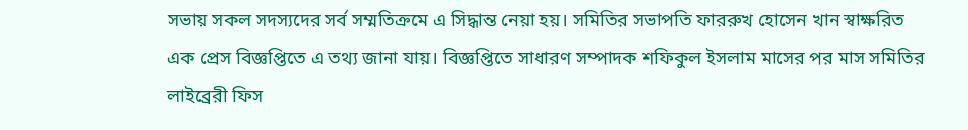সভায় সকল সদস্যদের সর্ব সম্মতিক্রমে এ সিদ্ধান্ত নেয়া হয়। সমিতির সভাপতি ফাররুখ হোসেন খান স্বাক্ষরিত এক প্রেস বিজ্ঞপ্তিতে এ তথ্য জানা যায়। বিজ্ঞপ্তিতে সাধারণ সম্পাদক শফিকুল ইসলাম মাসের পর মাস সমিতির লাইব্রেরী ফিস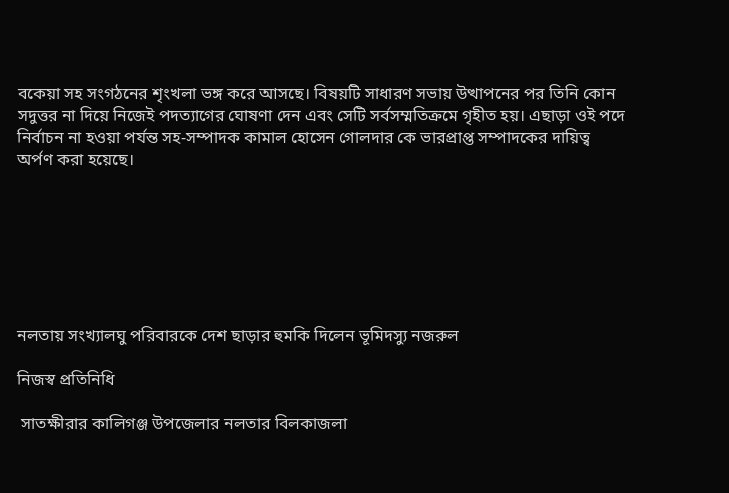বকেয়া সহ সংগঠনের শৃংখলা ভঙ্গ করে আসছে। বিষয়টি সাধারণ সভায় উত্থাপনের পর তিনি কোন সদুত্তর না দিয়ে নিজেই পদত্যাগের ঘোষণা দেন এবং সেটি সর্বসম্মতিক্রমে গৃহীত হয়। এছাড়া ওই পদে নির্বাচন না হওয়া পর্যন্ত সহ-সম্পাদক কামাল হোসেন গোলদার কে ভারপ্রাপ্ত সম্পাদকের দায়িত্ব অর্পণ করা হয়েছে।







নলতায় সংখ্যালঘু পরিবারকে দেশ ছাড়ার হুমকি দিলেন ভূমিদস্যু নজরুল

নিজস্ব প্রতিনিধি

 সাতক্ষীরার কালিগঞ্জ উপজেলার নলতার বিলকাজলা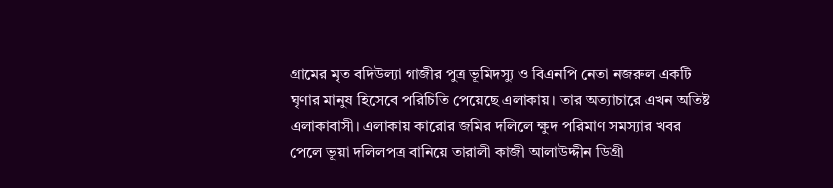গ্রামের মৃত বদিউল্যা গাজীর পুত্র ভূমিদস্যু ও বিএনপি নেতা নজরুল একটি ঘৃণার মানুষ হিসেবে পরিচিতি পেয়েছে এলাকায়। তার অত্যাচারে এখন অতিষ্ট এলাকাবাসী। এলাকায় কারোর জমির দলিলে ক্ষুদ পরিমাণ সমস্যার খবর পেলে ভূয়া দলিলপত্র বানিয়ে তারালী কাজী আলাউদ্দীন ডিগ্রী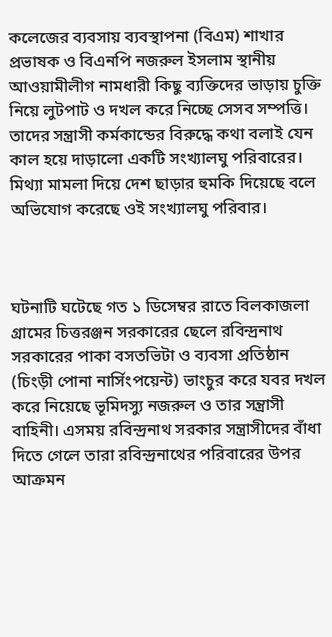কলেজের ব্যবসায় ব্যবস্থাপনা (বিএম) শাখার প্রভাষক ও বিএনপি নজরুল ইসলাম স্থানীয় আওয়ামীলীগ নামধারী কিছু ব্যক্তিদের ভাড়ায় চুক্তি নিয়ে লুটপাট ও দখল করে নিচ্ছে সেসব সম্পত্তি। তাদের সন্ত্রাসী কর্মকান্ডের বিরুদ্ধে কথা বলাই যেন কাল হয়ে দাড়ালো একটি সংখ্যালঘু পরিবারের। মিথ্যা মামলা দিয়ে দেশ ছাড়ার হুমকি দিয়েছে বলে অভিযোগ করেছে ওই সংখ্যালঘু পরিবার।



ঘটনাটি ঘটেছে গত ১ ডিসেম্বর রাতে বিলকাজলা গ্রামের চিত্তরঞ্জন সরকারের ছেলে রবিন্দ্রনাথ সরকারের পাকা বসতভিটা ও ব্যবসা প্রতিষ্ঠান (চিংড়ী পোনা নার্সিংপয়েন্ট) ভাংচুর করে যবর দখল করে নিয়েছে ভূমিদস্যু নজরুল ও তার সন্ত্রাসী বাহিনী। এসময় রবিন্দ্রনাথ সরকার সন্ত্রাসীদের বাঁধা দিতে গেলে তারা রবিন্দ্রনাথের পরিবারের উপর আক্রমন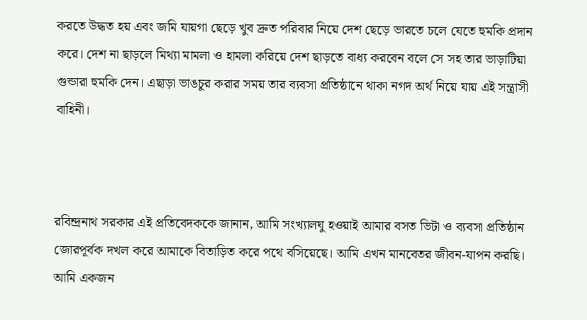করতে উদ্ধত হয় এবং জমি যায়গা ছেড়ে খুব দ্রুত পরিবার নিয়ে দেশ ছেড়ে ভারতে চলে যেতে হুমকি প্রদান করে। দেশ না ছাড়লে মিথ্যা মামলা ও হামলা করিয়ে দেশ ছাড়তে বাধ্য করবেন বলে সে সহ তার ভাড়াটিয়া গুন্ডারা হুমকি দেন। এছাড়া ভাঙচুর করার সময় তার ব্যবসা প্রতিষ্ঠানে থাকা নগদ অর্থ নিয়ে যায় এই সন্ত্রাসী বাহিনী।



রবিন্দ্রনাথ সরকার এই প্রতিবেদককে জানান, আমি সংখ্যালঘু হওয়াই আমার বসত ভিটা ও ব্যবসা প্রতিষ্ঠান জোরপূর্বক দখল করে আমাকে বিতাড়িত করে পথে বসিয়েছে। আমি এখন মানবেতর জীবন-যাপন করছি। আমি একজন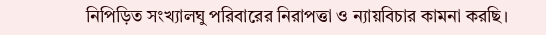নিপিড়িত সংখ্যালঘু পরিবারের নিরাপত্তা ও ন্যায়বিচার কামনা করছি।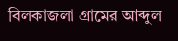বিলকাজলা গ্রামের আব্দুল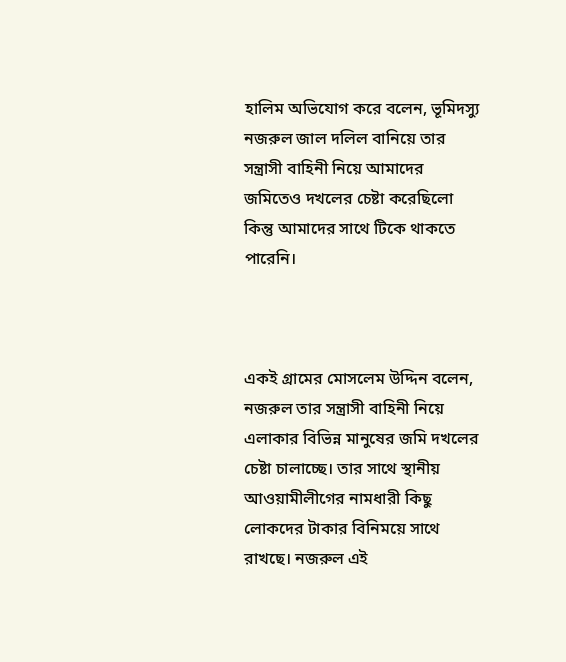হালিম অভিযোগ করে বলেন, ভূমিদস্যু নজরুল জাল দলিল বানিয়ে তার সন্ত্রাসী বাহিনী নিয়ে আমাদের জমিতেও দখলের চেষ্টা করেছিলো কিন্তু আমাদের সাথে টিকে থাকতে পারেনি।



একই গ্রামের মোসলেম উদ্দিন বলেন, নজরুল তার সন্ত্রাসী বাহিনী নিয়ে এলাকার বিভিন্ন মানুষের জমি দখলের চেষ্টা চালাচ্ছে। তার সাথে স্থানীয় আওয়ামীলীগের নামধারী কিছু লোকদের টাকার বিনিময়ে সাথে রাখছে। নজরুল এই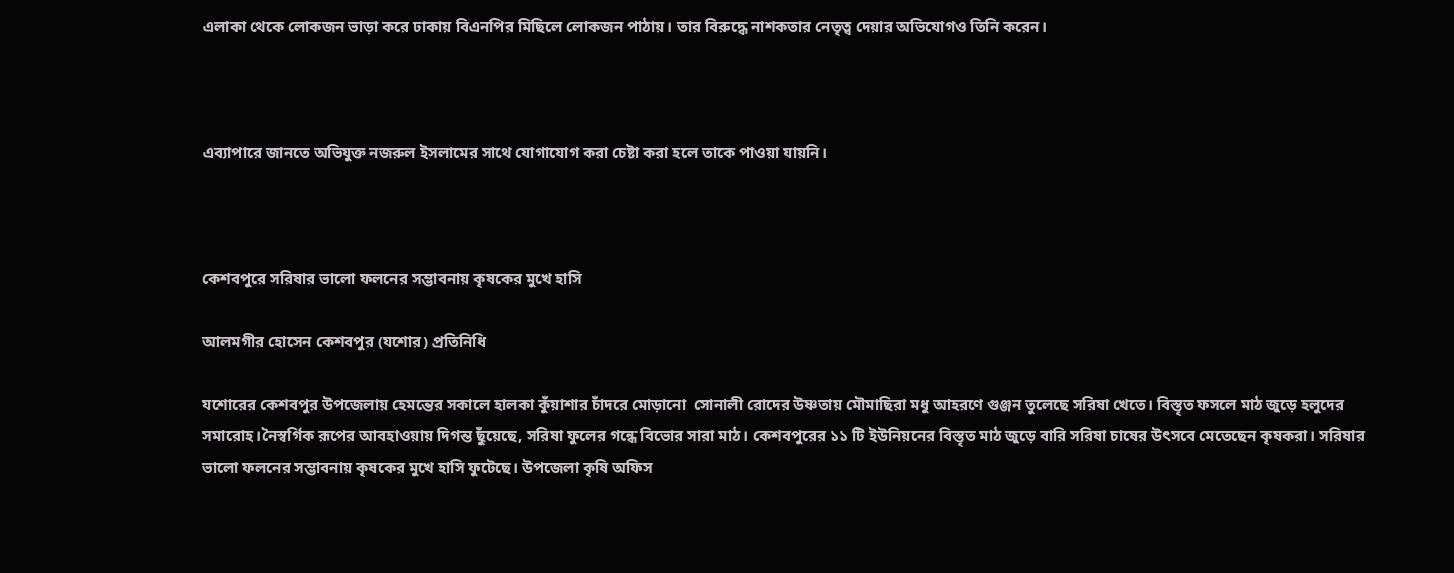এলাকা থেকে লোকজন ভাড়া করে ঢাকায় বিএনপির মিছিলে লোকজন পাঠায়। তার বিরুদ্ধে নাশকতার নেতৃত্ব দেয়ার অভিযোগও তিনি করেন।



এব্যাপারে জানতে অভিযুক্ত নজরুল ইসলামের সাথে যোগাযোগ করা চেষ্টা করা হলে তাকে পাওয়া যায়নি।



কেশবপুরে সরিষার ভালো ফলনের সম্ভাবনায় কৃষকের মুখে হাসি

আলমগীর হোসেন কেশবপুর (যশোর) প্রতিনিধি

যশোরের কেশবপুর উপজেলায় হেমন্তের সকালে হালকা কুঁয়াশার চাঁদরে মোড়ানো  সোনালী রোদের উষ্ণতায় মৌমাছিরা মধু আহরণে গুঞ্জন তুলেছে সরিষা খেতে। বিস্তৃত ফসলে মাঠ জুড়ে হলুদের সমারোহ।নৈস্বর্গিক রূপের আবহাওয়ায় দিগন্ত ছুঁয়েছে, সরিষা ফুলের গন্ধে বিভোর সারা মাঠ। কেশবপুরের ১১ টি ইউনিয়নের বিস্তৃত মাঠ জুড়ে বারি সরিষা চাষের উৎসবে মেতেছেন কৃষকরা। সরিষার ভালো ফলনের সম্ভাবনায় কৃষকের মুখে হাসি ফুটেছে। উপজেলা কৃষি অফিস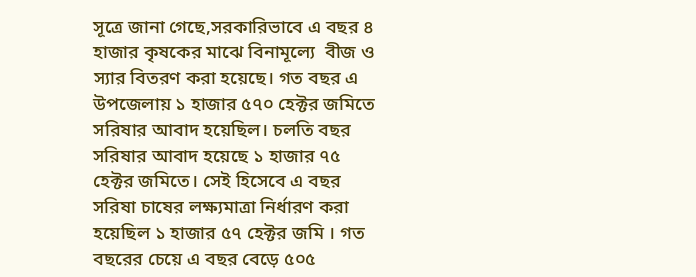সূত্রে জানা গেছে,সরকারিভাবে এ বছর ৪ হাজার কৃষকের মাঝে বিনামূল্যে  বীজ ও স্যার বিতরণ করা হয়েছে। গত বছর এ উপজেলায় ১ হাজার ৫৭০ হেক্টর জমিতে সরিষার আবাদ হয়েছিল। চলতি বছর সরিষার আবাদ হয়েছে ১ হাজার ৭৫ হেক্টর জমিতে। সেই হিসেবে এ বছর সরিষা চাষের লক্ষ্যমাত্রা নির্ধারণ করা হয়েছিল ১ হাজার ৫৭ হেক্টর জমি । গত বছরের চেয়ে এ বছর বেড়ে ৫০৫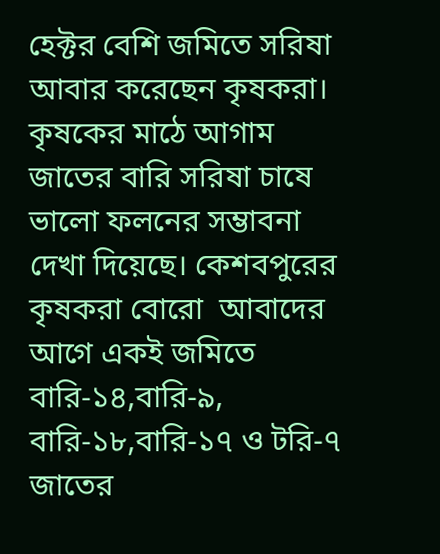হেক্টর বেশি জমিতে সরিষা আবার করেছেন কৃষকরা। কৃষকের মাঠে আগাম জাতের বারি সরিষা চাষে ভালো ফলনের সম্ভাবনা দেখা দিয়েছে। কেশবপুরের কৃষকরা বোরো  আবাদের আগে একই জমিতে বারি-১৪,বারি-৯, বারি-১৮,বারি-১৭ ও টরি-৭ জাতের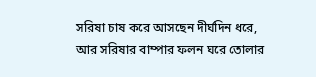সরিষা চাষ করে আসছেন দীর্ঘদিন ধরে, আর সরিষার বাম্পার ফলন ঘরে তোলার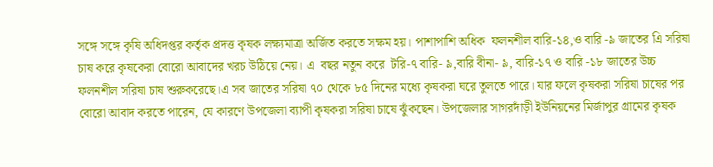সঙ্গে সঙ্গে কৃষি অধিদপ্তর কর্তৃক প্রদত্ত কৃষক লক্ষ্যমাত্রা অর্জিত করতে সক্ষম হয়। পাশাপাশি অধিক  ফলনশীল বারি-১৪,ও বারি -৯ জাতের এি সরিষা চাষ করে কৃষকেরা বোরো আবাদের খরচ উঠিয়ে নেয়। এ  বছর নতুন করে  টরি-৭ বারি- ৯,বারি বীনা- ৯, বারি-১৭ ও বারি -১৮ জাতের উচ্চ ফলনশীল সরিষা চাষ শুরুকরেছে।এ সব জাতের সরিষা ৭০ থেকে ৮৫ দিনের মধ্যে কৃষকরা ঘরে তুলতে পারে। যার ফলে কৃষকরা সরিষা চাষের পর বোরো আবাদ করতে পারেন, যে কারণে উপজেলা ব্যাপী কৃষকরা সরিষা চাষে ঝুঁকছেন। উপজেলার সাগরদাঁড়ী ইউনিয়নের মির্জাপুর গ্রামের কৃষক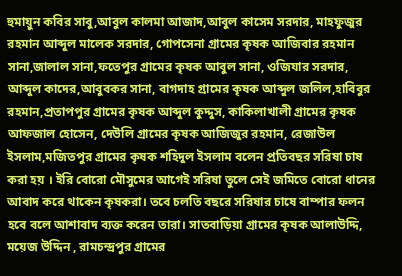হুমায়ুন কবির সাবু,আবুল কালমা আজাদ,আবুল কাসেম সরদার, মাহফুজুর রহমান আব্দুল মালেক সরদার, গোপসেনা গ্রামের কৃষক আজিবার রহমান সানা,জালাল সানা,ফতেপুর গ্রামের কৃষক আবুল সানা, ওজিযার সরদার, আব্দুল কাদের,আবুবকর সানা, বাগদাহ গ্রামের কৃষক আব্দুল জলিল,হাবিবুর রহমান,প্রতাপপুর গ্রামের কৃষক আব্দুল কুদ্দুস, কাকিলাখালী গ্রামের কৃষক আফজাল হোসেন, দেউলি গ্রামের কৃষক আজিজুর রহমান, রেজাউল ইসলাম,মজিতপুর গ্রামের কৃষক শহিদুল ইসলাম বলেন প্রতিবছর সরিষা চাষ করা হয় । ইরি বোরো মৌসুমের আগেই সরিষা তুলে সেই জমিতে বোরো ধানের আবাদ করে থাকেন কৃষকরা। তবে চলতি বছরে সরিষার চাষে বাম্পার ফলন হবে বলে আশাবাদ ব্যক্ত করেন তারা। সাতবাড়িয়া গ্রামের কৃষক আলাউদ্দি, ময়েজ উদ্দিন , রামচন্দ্রপুর গ্রামের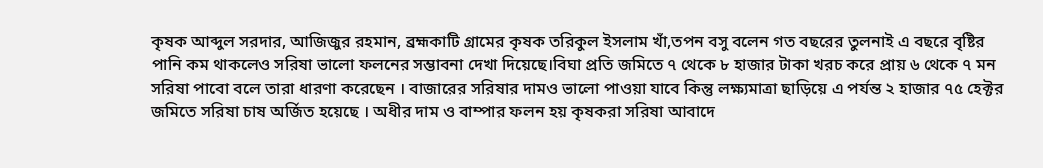কৃষক আব্দুল সরদার, আজিজুর রহমান, ব্রহ্মকাটি গ্রামের কৃষক তরিকুল ইসলাম খাঁ,তপন বসু বলেন গত বছরের তুলনাই এ বছরে বৃষ্টির পানি কম থাকলেও সরিষা ভালো ফলনের সম্ভাবনা দেখা দিয়েছে।বিঘা প্রতি জমিতে ৭ থেকে ৮ হাজার টাকা খরচ করে প্রায় ৬ থেকে ৭ মন সরিষা পাবো বলে তারা ধারণা করেছেন । বাজারের সরিষার দামও ভালো পাওয়া যাবে কিন্তু লক্ষ্যমাত্রা ছাড়িয়ে এ পর্যন্ত ২ হাজার ৭৫ হেক্টর জমিতে সরিষা চাষ অর্জিত হয়েছে । অধীর দাম ও বাম্পার ফলন হয় কৃষকরা সরিষা আবাদে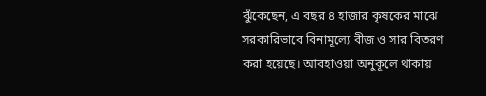ঝুঁকেছেন, এ বছর ৪ হাজার কৃষকের মাঝে সরকারিভাবে বিনামূল্যে বীজ ও সার বিতরণ করা হয়েছে। আবহাওয়া অনুকূলে থাকায়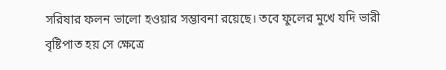সরিষার ফলন ভালো হওয়ার সম্ভাবনা রয়েছে। তবে ফুলের মুখে যদি ভারী বৃষ্টিপাত হয় সে ক্ষেত্রে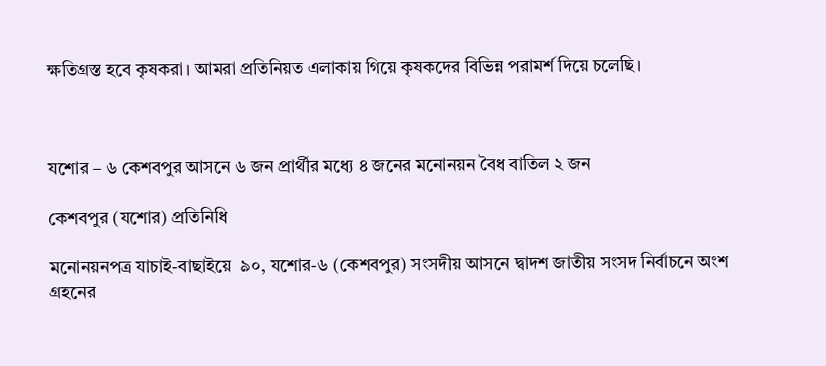ক্ষতিগ্রস্ত হবে কৃষকরা। আমরা প্রতিনিয়ত এলাকায় গিয়ে কৃষকদের বিভিন্ন পরামর্শ দিয়ে চলেছি।



যশোর – ৬ কেশবপুর আসনে ৬ জন প্রার্থীর মধ্যে ৪ জনের মনোনয়ন বৈধ বাতিল ২ জন

কেশবপুর (যশোর) প্রতিনিধি

মনোনয়নপত্র যাচাই-বাছাইয়ে  ৯০, যশোর-৬ (কেশবপুর) সংসদীয় আসনে দ্বাদশ জাতীয় সংসদ নির্বাচনে অংশ গ্রহনের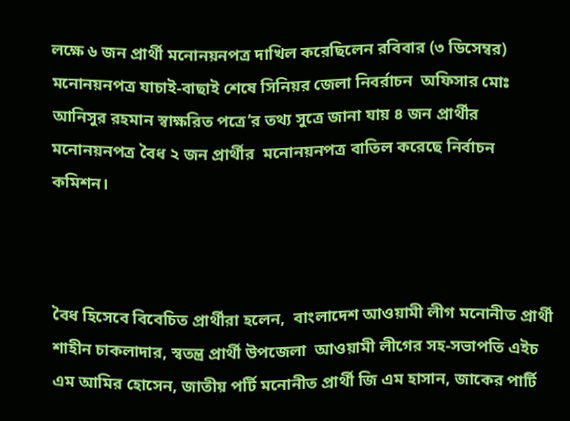লক্ষে ৬ জন প্রার্থী মনোনয়নপত্র দাখিল করেছিলেন রবিবার (৩ ডিসেম্বর) মনোনয়নপত্র যাচাই-বাছাই শেষে সিনিয়র জেলা নিবর্রাচন  অফিসার মোঃ আনিসুর রহমান স্বাক্ষরিত পত্রে’র তথ্য সুত্রে জানা যায় ৪ জন প্রার্থীর মনোনয়নপত্র বৈধ ২ জন প্রার্থীর  মনোনয়নপত্র বাতিল করেছে নির্বাচন কমিশন।



বৈধ হিসেবে বিবেচিত প্রার্থীরা হলেন,  বাংলাদেশ আওয়ামী লীগ মনোনীত প্রার্থী শাহীন চাকলাদার, স্বতন্ত্র প্রার্থী উপজেলা  আওয়ামী লীগের সহ-সভাপতি এইচ এম আমির হোসেন, জাতীয় পর্টি মনোনীত প্রার্থী জি এম হাসান, জাকের পার্টি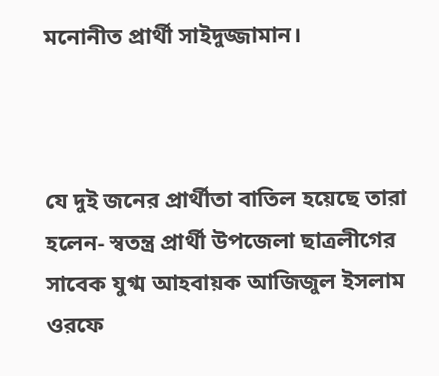মনোনীত প্রার্থী সাইদুজ্জামান।



যে দুই জনের প্রার্থীতা বাতিল হয়েছে তারা হলেন- স্বতন্ত্র প্রার্থী উপজেলা ছাত্রলীগের সাবেক যুগ্ম আহবায়ক আজিজুল ইসলাম ওরফে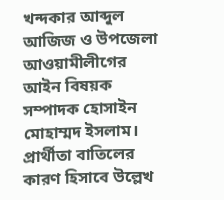খন্দকার আব্দুল আজিজ ও উপজেলা আওয়ামীলীগের আইন বিষয়ক সম্পাদক হোসাইন মোহাম্মদ ইসলাম। প্রার্থীতা বাতিলের কারণ হিসাবে উল্লেখ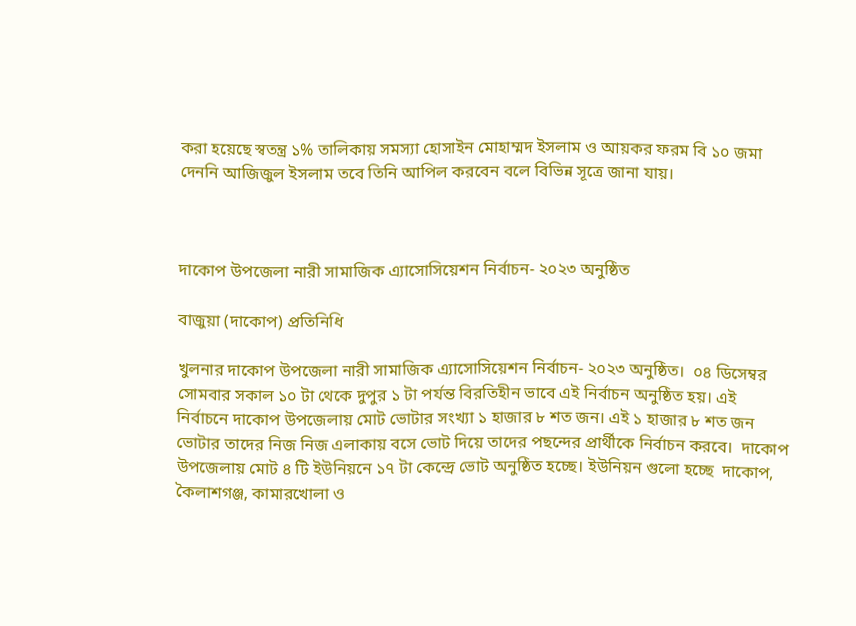করা হয়েছে স্বতন্ত্র ১% তালিকায় সমস্যা হোসাইন মোহাম্মদ ইসলাম ও আয়কর ফরম বি ১০ জমা দেননি আজিজুল ইসলাম তবে তিনি আপিল করবেন বলে বিভিন্ন সূত্রে জানা যায়।



দাকোপ উপজেলা নারী সামাজিক এ্যাসোসিয়েশন নির্বাচন- ২০২৩ অনুষ্ঠিত

বাজুয়া (দাকোপ) প্রতিনিধি

খুলনার দাকোপ উপজেলা নারী সামাজিক এ্যাসোসিয়েশন নির্বাচন- ২০২৩ অনুষ্ঠিত।  ০৪ ডিসেম্বর সোমবার সকাল ১০ টা থেকে দুপুর ১ টা পর্যন্ত বিরতিহীন ভাবে এই নির্বাচন অনুষ্ঠিত হয়। এই নির্বাচনে দাকোপ উপজেলায় মোট ভোটার সংখ্যা ১ হাজার ৮ শত জন। এই ১ হাজার ৮ শত জন ভোটার তাদের নিজ নিজ এলাকায় বসে ভোট দিয়ে তাদের পছন্দের প্রার্থীকে নির্বাচন করবে।  দাকোপ উপজেলায় মোট ৪ টি ইউনিয়নে ১৭ টা কেন্দ্রে ভোট অনুষ্ঠিত হচ্ছে। ইউনিয়ন গুলো হচ্ছে  দাকোপ, কৈলাশগঞ্জ, কামারখোলা ও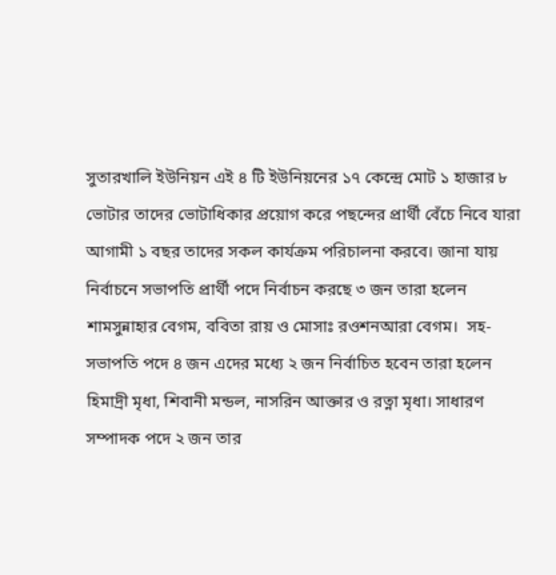সুতারখালি ইউনিয়ন এই ৪ টি ইউনিয়নের ১৭ কেন্দ্রে মোট ১ হাজার ৮ ভোটার তাদের ভোটাধিকার প্রয়োগ করে পছন্দের প্রার্থী বেঁচে নিবে যারা আগামী ১ বছর তাদের সকল কার্যক্রম পরিচালনা করবে। জানা যায় নির্বাচনে সভাপতি প্রার্থী পদে নির্বাচন করছে ৩ জন তারা হলেন শামসুন্নাহার বেগম, ববিতা রায় ও মোসাঃ রওশনআরা বেগম।  সহ-সভাপতি পদে ৪ জন এদের মধ্যে ২ জন নির্বাচিত হবেন তারা হলেন  হিমাদ্রী মৃধা, শিবানী মন্ডল, নাসরিন আক্তার ও রত্না মৃধা। সাধারণ সম্পাদক পদে ২ জন তার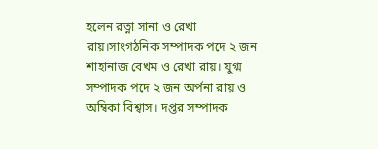হলেন রত্না সানা ও রেখা রায়।সাংগঠনিক সম্পাদক পদে ২ জন শাহানাজ বেখম ও রেখা রায়। যুগ্ম সম্পাদক পদে ২ জন অর্পনা রায় ও অম্বিকা বিশ্বাস। দপ্তর সম্পাদক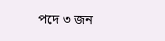পদে ৩ জন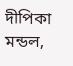দীপিকা মন্ডল,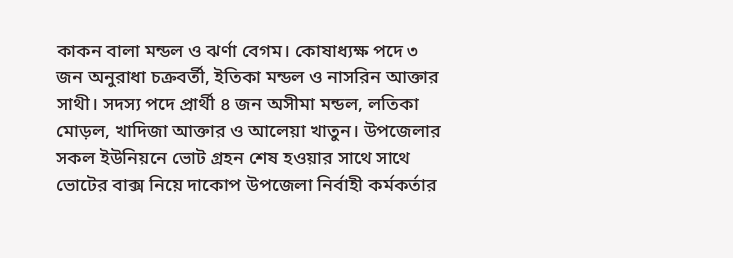কাকন বালা মন্ডল ও ঝর্ণা বেগম। কোষাধ্যক্ষ পদে ৩ জন অনুরাধা চক্রবর্তী, ইতিকা মন্ডল ও নাসরিন আক্তার সাথী। সদস্য পদে প্রার্থী ৪ জন অসীমা মন্ডল, লতিকা মোড়ল, খাদিজা আক্তার ও আলেয়া খাতুন। উপজেলার সকল ইউনিয়নে ভোট গ্রহন শেষ হওয়ার সাথে সাথে ভোটের বাক্স নিয়ে দাকোপ উপজেলা নির্বাহী কর্মকর্তার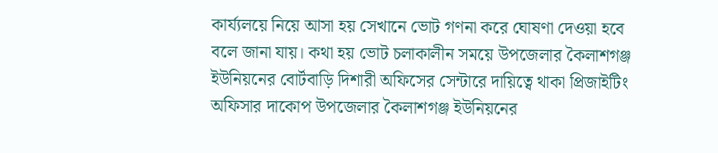কার্য্যলয়ে নিয়ে আসা হয় সেখানে ভোট গণনা করে ঘোষণা দেওয়া হবে বলে জানা যায়। কথা হয় ভোট চলাকালীন সময়ে উপজেলার কৈলাশগঞ্জ ইউনিয়নের বোর্টবাড়ি দিশারী অফিসের সেন্টারে দায়িত্বে থাকা প্রিজাইটিং অফিসার দাকোপ উপজেলার কৈলাশগঞ্জ ইউনিয়নের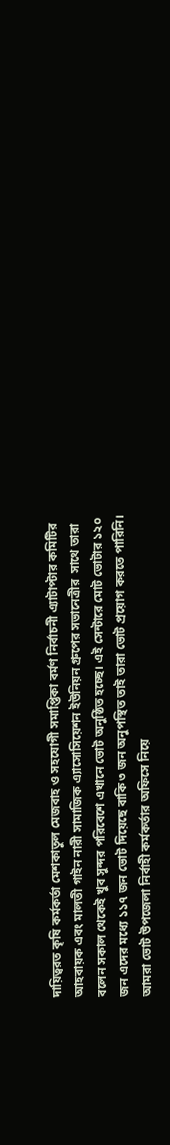দায়িত্বরত কৃষি কর্মকর্তা মেশকাতুল মেজবাহ ও সহযোগী সমাপ্তিকা বর্মণ নির্বাচনী এ্যাটাপ্টার কমিটির আহবায়ক এবং মালতী গাইন নারী সামাজিক এ্যাসোসিয়েশন ইউনিয়ন গ্রুপের সভানেত্রীর  সাথে তারা বলেন সকাল থেকেই খুব সুন্দর পরিবেশে এখানে ভোট অনুষ্ঠিত হচ্ছে। এই সেন্টারে মোট ভোটার ১২০ জন এদের মধ্যে ১১৭ জন ভোট দিয়েছে বাকি ৩ জন অনুপস্থিত তাই তারা ভোট প্রয়োগ করতে পারিনি। আমরা ভোট উপজেলা নির্বাহী কর্মকর্তার অফিসে নিয়ে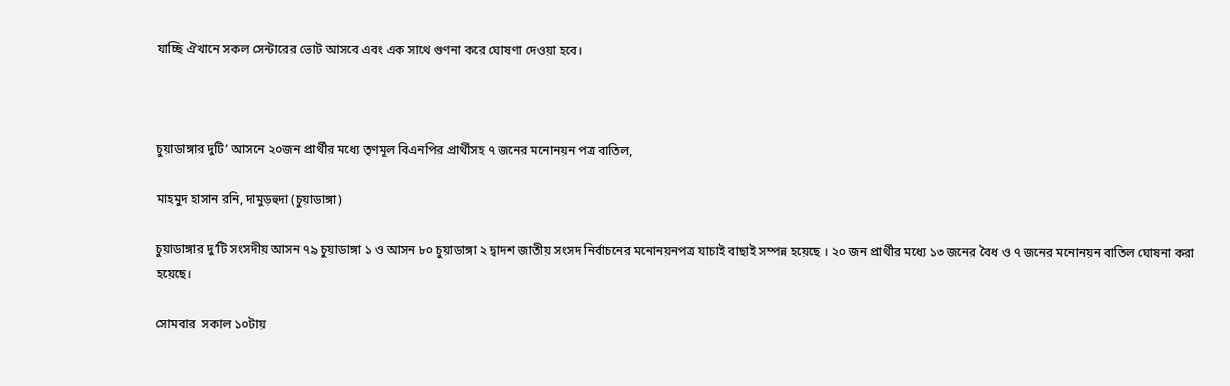যাচ্ছি ঐখানে সকল সেন্টারের ভোট আসবে এবং এক সাথে গুণনা করে ঘোষণা দেওয়া হবে।



চুয়াডাঙ্গার দুটি’ আসনে ২০জন প্রার্থীর মধ্যে তৃণমূল বিএনপির প্রার্থীসহ ৭ জনের মনোনয়ন পত্র বাতিল,

মাহমুদ হাসান রনি, দামুড়হুদা (চুয়াডাঙ্গা)

চুয়াডাঙ্গার দু’টি সংসদীয় আসন ৭৯ চুয়াডাঙ্গা ১ ও আসন ৮০ চুয়াডাঙ্গা ২ দ্বাদশ জাতীয় সংসদ নির্বাচনের মনোনয়নপত্র যাচাই বাছাই সম্পন্ন হয়েছে । ২০ জন প্রার্থীর মধ্যে ১৩ জনের বৈধ ও ৭ জনের মনোনয়ন বাতিল ঘোষনা করা হয়েছে।

সোমবার  সকাল ১০টায়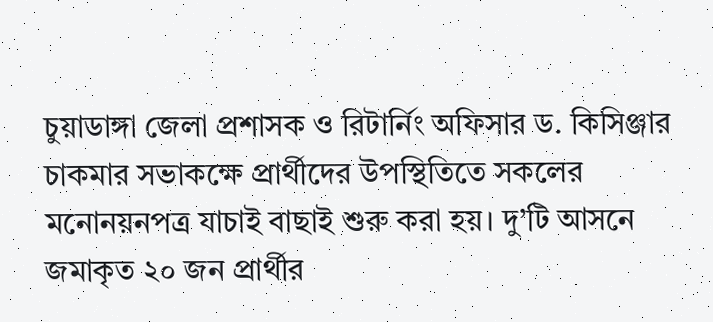চুয়াডাঙ্গা জেলা প্রশাসক ও রিটার্নিং অফিসার ড. কিসিঞ্জার চাকমার সভাকক্ষে প্রার্থীদের উপস্থিতিতে সকলের মনোনয়নপত্র যাচাই বাছাই শুরু করা হয়। দু’টি আসনে জমাকৃত ২০ জন প্রার্থীর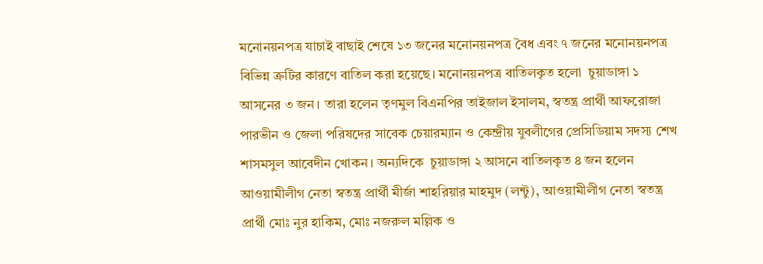মনোনয়নপত্র যাচাই বাছাই শেষে ১৩ জনের মনোনয়নপত্র বৈধ এবং ৭ জনের মনোনয়নপত্র বিভিন্ন ত্রুটির কারণে বাতিল করা হয়েছে। মনোনয়নপত্র বাতিলকৃত হলো  চুয়াডাঙ্গা ১ আসনের ৩ জন। তারা হলেন তৃণমুল বিএনপির তাইজাল ইসালম, স্বতন্ত্র প্রার্থী আফরোজা পারভীন ও জেলা পরিষদের সাবেক চেয়ারম্যান ও কেন্দ্রীয় যুবলীগের প্রেসিডিয়াম সদস্য শেখ শাসমসুল আবেদীন খোকন। অন্যদিকে  চুয়াডাঙ্গা ২ আসনে বাতিলকৃত ৪ জন হলেন আওয়ামীলীগ নেতা স্বতন্ত্র প্রার্থী মীর্জা শাহরিয়ার মাহমুদ (লন্টু), আওয়ামীলীগ নেতা স্বতন্ত্র  প্রার্থী মোঃ নুর হাকিম, মোঃ নজরুল মল্লিক ও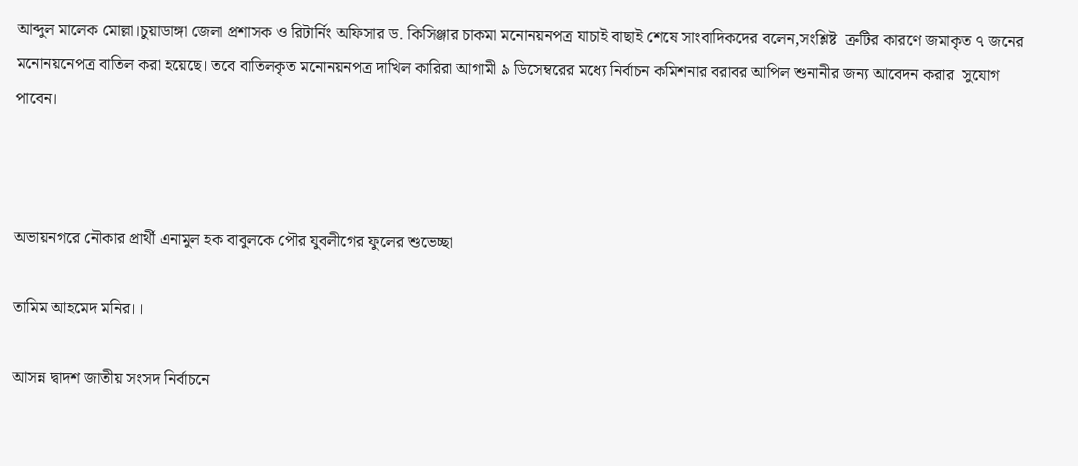আব্দুল মালেক মোল্লা।চুয়াডাঙ্গা জেলা প্রশাসক ও রিটার্নিং অফিসার ড. কিসিঞ্জার চাকমা মনোনয়নপত্র যাচাই বাছাই শেষে সাংবাদিকদের বলেন,সংশ্লিষ্ট  ত্রুটির কারণে জমাকৃত ৭ জনের মনোনয়নেপত্র বাতিল করা হয়েছে। তবে বাতিলকৃত মনোনয়নপত্র দাখিল কারিরা আগামী ৯ ডিসেম্বরের মধ্যে নির্বাচন কমিশনার বরাবর আপিল শুনানীর জন্য আবেদন করার  সুযোগ পাবেন।



অভায়নগরে নৌকার প্রার্থী এনামুল হক বাবুলকে পৌর যুবলীগের ফুলের শুভেচ্ছা

তামিম আহমেদ মনির।।

আসন্ন দ্বাদশ জাতীয় সংসদ নির্বাচনে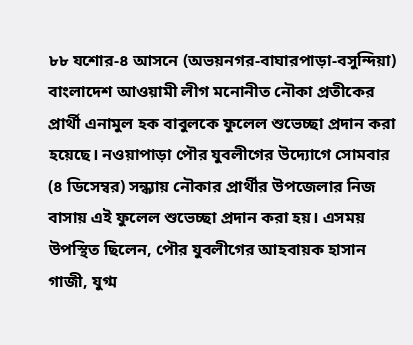৮৮ যশোর-৪ আসনে (অভয়নগর-বাঘারপাড়া-বসুন্দিয়া) বাংলাদেশ আওয়ামী লীগ মনোনীত নৌকা প্রতীকের প্রার্থী এনামুল হক বাবুলকে ফুলেল শুভেচ্ছা প্রদান করা হয়েছে। নওয়াপাড়া পৌর যুবলীগের উদ্যোগে সোমবার (৪ ডিসেম্বর) সন্ধ্যায় নৌকার প্রার্থীর উপজেলার নিজ বাসায় এই ফুলেল শুভেচ্ছা প্রদান করা হয়। এসময় উপস্থিত ছিলেন, পৌর যুবলীগের আহবায়ক হাসান গাজী, যুগ্ম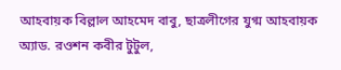আহবায়ক বিল্লাল আহমেদ বাবু, ছাত্রলীগের যুগ্ম আহবায়ক অ্যাড. রওশন কবীর টুটুল,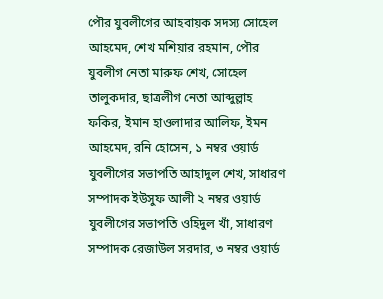পৌর যুবলীগের আহবায়ক সদস্য সোহেল আহমেদ, শেখ মশিয়ার রহমান, পৌর যুবলীগ নেতা মারুফ শেখ, সোহেল তালুকদার, ছাত্রলীগ নেতা আব্দুল্লাহ ফকির, ইমান হাওলাদার আলিফ, ইমন আহমেদ, রনি হোসেন, ১ নম্বর ওয়ার্ড যুবলীগের সভাপতি আহাদুল শেখ, সাধারণ সম্পাদক ইউসুফ আলী ২ নম্বর ওয়ার্ড যুবলীগের সভাপতি ওহিদুল খাঁ, সাধারণ সম্পাদক রেজাউল সরদার, ৩ নম্বর ওয়ার্ড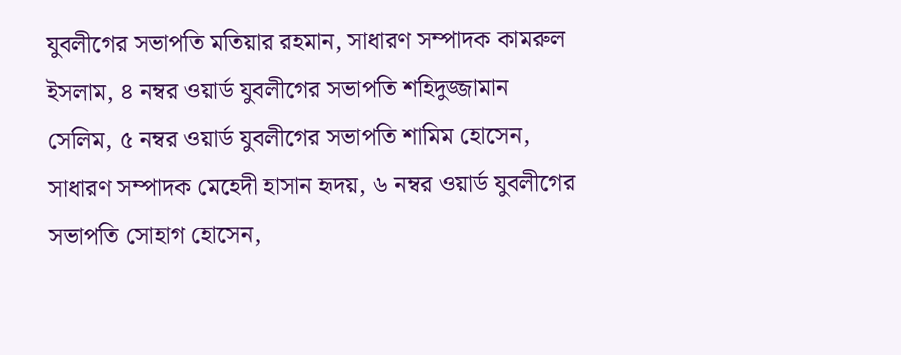যুবলীগের সভাপতি মতিয়ার রহমান, সাধারণ সম্পাদক কামরুল ইসলাম, ৪ নম্বর ওয়ার্ড যুবলীগের সভাপতি শহিদুজ্জামান সেলিম, ৫ নম্বর ওয়ার্ড যুবলীগের সভাপতি শামিম হোসেন, সাধারণ সম্পাদক মেহেদী হাসান হৃদয়, ৬ নম্বর ওয়ার্ড যুবলীগের সভাপতি সোহাগ হোসেন,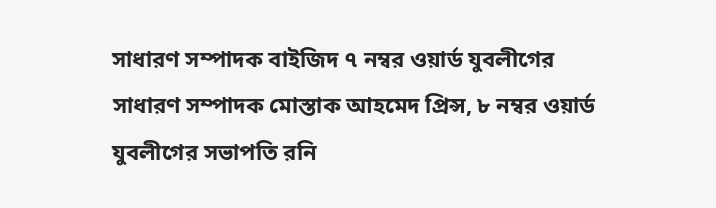সাধারণ সম্পাদক বাইজিদ ৭ নম্বর ওয়ার্ড যুবলীগের সাধারণ সম্পাদক মোস্তাক আহমেদ প্রিন্স, ৮ নম্বর ওয়ার্ড যুবলীগের সভাপতি রনি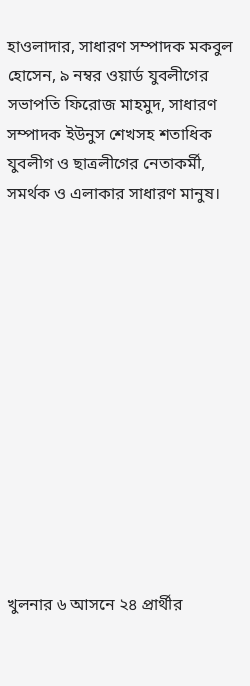হাওলাদার, সাধারণ সম্পাদক মকবুল হোসেন, ৯ নম্বর ওয়ার্ড যুবলীগের সভাপতি ফিরোজ মাহমুদ, সাধারণ সম্পাদক ইউনুস শেখসহ শতাধিক যুবলীগ ও ছাত্রলীগের নেতাকর্মী, সমর্থক ও এলাকার সাধারণ মানুষ।













খুলনার ৬ আসনে ২৪ প্রার্থীর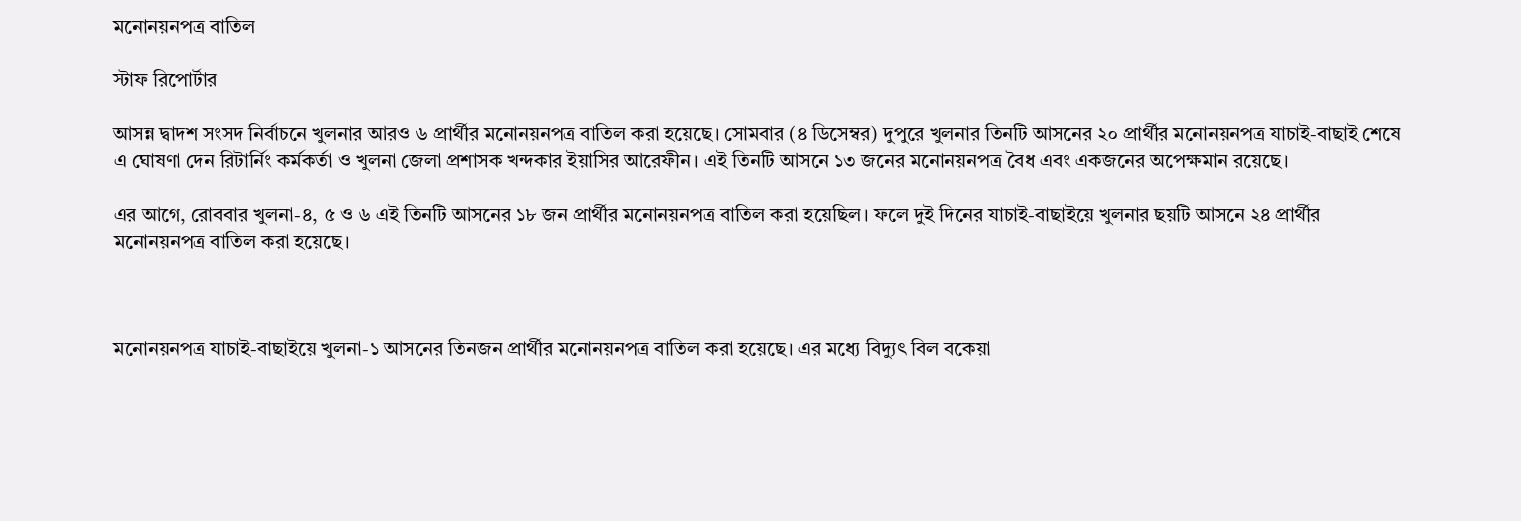মনোনয়নপত্র বাতিল

স্টাফ রিপোর্টার

আসন্ন দ্বাদশ সংসদ নির্বাচনে খুলনার আরও ৬ প্রার্থীর মনোনয়নপত্র বাতিল করা হয়েছে। সোমবার (৪ ডিসেম্বর) দুপুরে খুলনার তিনটি আসনের ২০ প্রার্থীর মনোনয়নপত্র যাচাই-বাছাই শেষে এ ঘোষণা দেন রিটার্নিং কর্মকর্তা ও খুলনা জেলা প্রশাসক খন্দকার ইয়াসির আরেফীন। এই তিনটি আসনে ১৩ জনের মনোনয়নপত্র বৈধ এবং একজনের অপেক্ষমান রয়েছে।

এর আগে, রোববার খুলনা-৪, ৫ ও ৬ এই তিনটি আসনের ১৮ জন প্রার্থীর মনোনয়নপত্র বাতিল করা হয়েছিল। ফলে দুই দিনের যাচাই-বাছাইয়ে খুলনার ছয়টি আসনে ২৪ প্রার্থীর মনোনয়নপত্র বাতিল করা হয়েছে।



মনোনয়নপত্র যাচাই-বাছাইয়ে খুলনা-১ আসনের তিনজন প্রার্থীর মনোনয়নপত্র বাতিল করা হয়েছে। এর মধ্যে বিদ্যুৎ বিল বকেয়া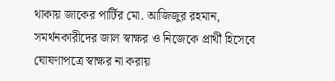থাকায় জাকের পার্টির মো. আজিজুর রহমান, সমর্থনকারীদের জাল স্বাক্ষর ও নিজেকে প্রার্থী হিসেবে ঘোষণাপত্রে স্বাক্ষর না করায়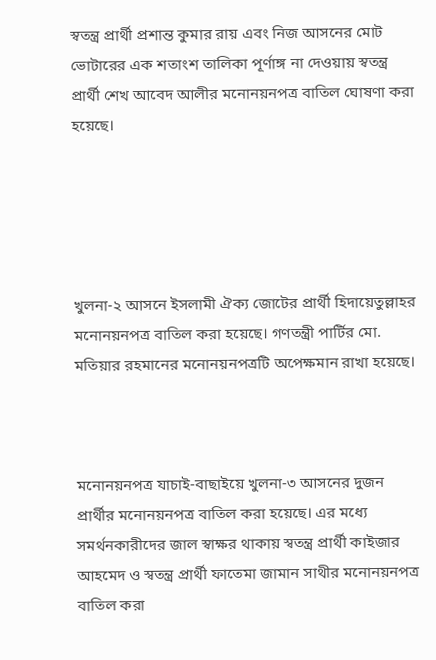স্বতন্ত্র প্রার্থী প্রশান্ত কুমার রায় এবং নিজ আসনের মোট ভোটারের এক শতাংশ তালিকা পূর্ণাঙ্গ না দেওয়ায় স্বতন্ত্র প্রার্থী শেখ আবেদ আলীর মনোনয়নপত্র বাতিল ঘোষণা করা হয়েছে।





খুলনা-২ আসনে ইসলামী ঐক্য জোটের প্রার্থী হিদায়েতুল্লাহর মনোনয়নপত্র বাতিল করা হয়েছে। গণতন্ত্রী পার্টির মো. মতিয়ার রহমানের মনোনয়নপত্রটি অপেক্ষমান রাখা হয়েছে।



মনোনয়নপত্র যাচাই-বাছাইয়ে খুলনা-৩ আসনের দুজন প্রার্থীর মনোনয়নপত্র বাতিল করা হয়েছে। এর মধ্যে সমর্থনকারীদের জাল স্বাক্ষর থাকায় স্বতন্ত্র প্রার্থী কাইজার আহমেদ ও স্বতন্ত্র প্রার্থী ফাতেমা জামান সাথীর মনোনয়নপত্র বাতিল করা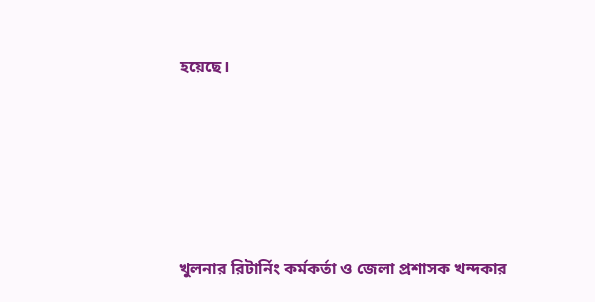হয়েছে।





খুলনার রিটার্নিং কর্মকর্তা ও জেলা প্রশাসক খন্দকার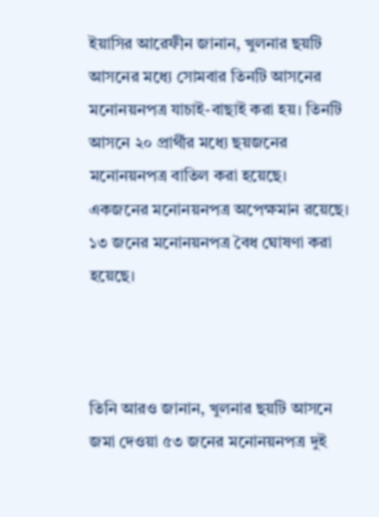ইয়াসির আরেফীন জানান, খুলনার ছয়টি আসনের মধ্যে সোমবার তিনটি আসনের মনোনয়নপত্র যাচাই-বাছাই করা হয়। তিনটি আসনে ২০ প্রার্থীর মধ্যে ছয়জনের মনোনয়নপত্র বাতিল করা হয়েছে। একজনের মনোনয়নপত্র অপেক্ষমান রয়েছে। ১৩ জনের মনোনয়নপত্র বৈধ ঘোষণা করা হয়েছে।



তিনি আরও জানান, খুলনার ছয়টি আসনে জমা দেওয়া ৫৩ জনের মনোনয়নপত্র দুই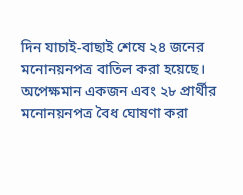দিন যাচাই-বাছাই শেষে ২৪ জনের মনোনয়নপত্র বাতিল করা হয়েছে। অপেক্ষমান একজন এবং ২৮ প্রার্থীর মনোনয়নপত্র বৈধ ঘোষণা করা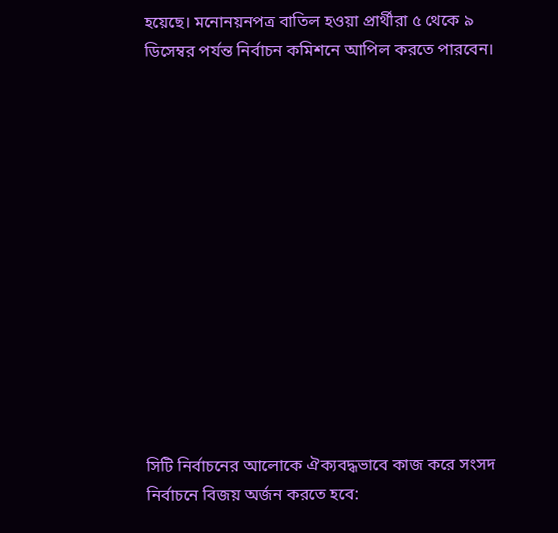হয়েছে। মনোনয়নপত্র বাতিল হওয়া প্রার্থীরা ৫ থেকে ৯ ডিসেম্বর পর্যন্ত নির্বাচন কমিশনে আপিল করতে পারবেন।













সিটি নির্বাচনের আলোকে ঐক্যবদ্ধভাবে কাজ করে সংসদ নির্বাচনে বিজয় অর্জন করতে হবে: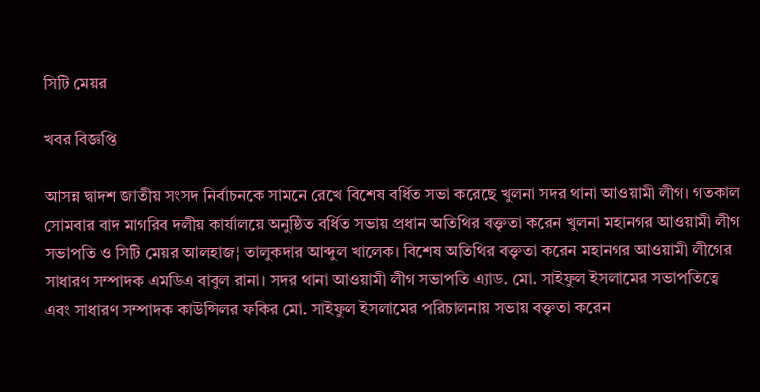সিটি মেয়র

খবর বিজ্ঞপ্তি

আসন্ন দ্বাদশ জাতীয় সংসদ নির্বাচনকে সামনে রেখে বিশেষ বর্ধিত সভা করেছে খুলনা সদর থানা আওয়ামী লীগ। গতকাল সোমবার বাদ মাগরিব দলীয় কার্যালয়ে অনুষ্ঠিত বর্ধিত সভায় প্রধান অতিথির বক্তৃতা করেন খুলনা মহানগর আওয়ামী লীগ সভাপতি ও সিটি মেয়র আলহাজ¦ তালুকদার আব্দুল খালেক। বিশেষ অতিথির বক্তৃতা করেন মহানগর আওয়ামী লীগের সাধারণ সম্পাদক এমডিএ বাবুল রানা। সদর থানা আওয়ামী লীগ সভাপতি এ্যাড. মো. সাইফুল ইসলামের সভাপতিত্বে এবং সাধারণ সম্পাদক কাউন্সিলর ফকির মো. সাইফুল ইসলামের পরিচালনায় সভায় বক্তৃতা করেন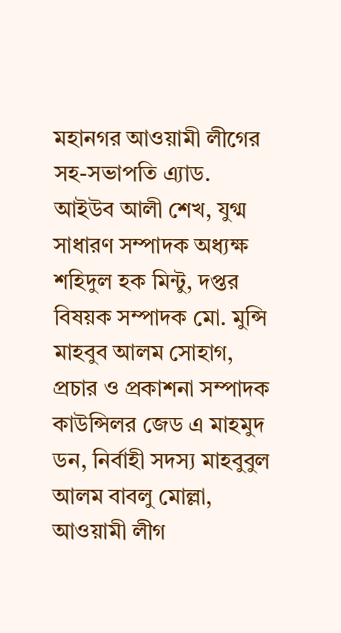মহানগর আওয়ামী লীগের সহ-সভাপতি এ্যাড. আইউব আলী শেখ, যুগ্ম সাধারণ সম্পাদক অধ্যক্ষ শহিদুল হক মিন্টু, দপ্তর বিষয়ক সম্পাদক মো. মুন্সি মাহবুব আলম সোহাগ, প্রচার ও প্রকাশনা সম্পাদক কাউন্সিলর জেড এ মাহমুদ ডন, নির্বাহী সদস্য মাহবুবুল আলম বাবলু মোল্লা, আওয়ামী লীগ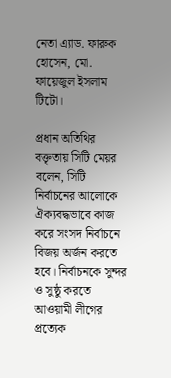নেতা এ্যাড. ফারুক হোসেন, মো. ফায়েজুল ইসলাম টিটো।

প্রধান অতিথির বক্তৃতায় সিটি মেয়র বলেন, সিটি নির্বাচনের আলোকে ঐক্যবদ্ধভাবে কাজ করে সংসদ নির্বাচনে বিজয় অর্জন করতে হবে। নির্বাচনকে সুন্দর ও সুষ্ঠু করতে আওয়ামী লীগের প্রত্যেক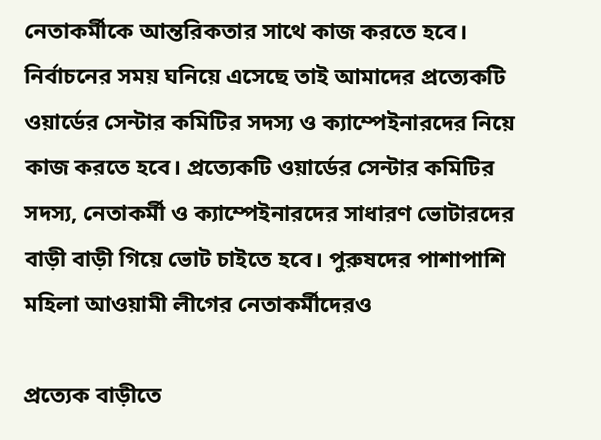নেতাকর্মীকে আন্তরিকতার সাথে কাজ করতে হবে। নির্বাচনের সময় ঘনিয়ে এসেছে তাই আমাদের প্রত্যেকটি ওয়ার্ডের সেন্টার কমিটির সদস্য ও ক্যাম্পেইনারদের নিয়ে কাজ করতে হবে। প্রত্যেকটি ওয়ার্ডের সেন্টার কমিটির সদস্য, নেতাকর্মী ও ক্যাম্পেইনারদের সাধারণ ভোটারদের বাড়ী বাড়ী গিয়ে ভোট চাইতে হবে। পুরুষদের পাশাপাশি মহিলা আওয়ামী লীগের নেতাকর্মীদেরও

প্রত্যেক বাড়ীতে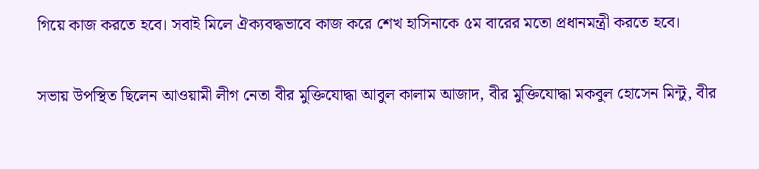গিয়ে কাজ করতে হবে। সবাই মিলে ঐক্যবদ্ধভাবে কাজ করে শেখ হাসিনাকে ৫ম বারের মতো প্রধানমন্ত্রী করতে হবে।

সভায় উপস্থিত ছিলেন আওয়ামী লীগ নেতা বীর মুক্তিযোদ্ধা আবুল কালাম আজাদ, বীর মুক্তিযোদ্ধা মকবুল হোসেন মিন্টু, বীর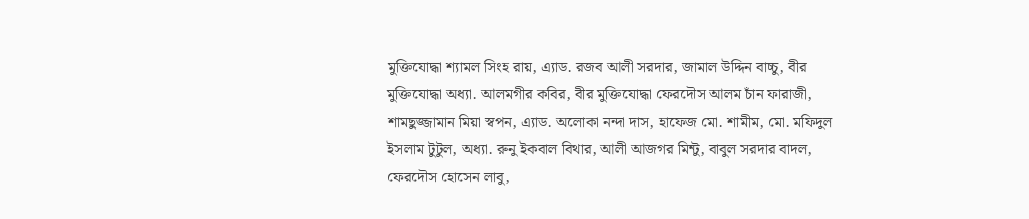মুক্তিযোদ্ধা শ্যামল সিংহ রায়, এ্যাড. রজব আলী সরদার, জামাল উদ্দিন বাচ্চু, বীর মুক্তিযোদ্ধা অধ্যা. আলমগীর কবির, বীর মুক্তিযোদ্ধা ফেরদৌস আলম চাঁন ফারাজী, শামছুজ্জামান মিয়া স্বপন, এ্যাড. অলোকা নন্দা দাস, হাফেজ মো. শামীম, মো. মফিদুল ইসলাম টুটুল, অধ্যা. রুনু ইকবাল বিথার, আলী আজগর মিন্টু, বাবুল সরদার বাদল, ফেরদৌস হোসেন লাবু,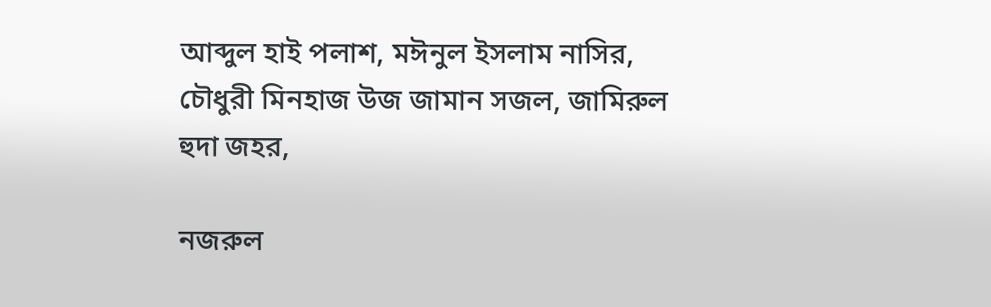আব্দুল হাই পলাশ, মঈনুল ইসলাম নাসির, চৌধুরী মিনহাজ উজ জামান সজল, জামিরুল হুদা জহর,

নজরুল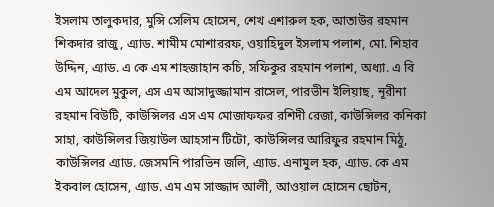ইসলাম তালুকদার, মুন্সি সেলিম হোসেন, শেখ এশারুল হক, আতাউর রহমান শিকদার রাজু, এ্যাড. শামীম মোশাররফ, ওয়াহিদুল ইসলাম পলাশ, মো. শিহাব উদ্দিন, এ্যাড. এ কে এম শাহজাহান কচি, সফিকুর রহমান পলাশ, অধ্যা. এ বি এম আদেল মুকুল, এস এম আসাদুজ্জামান রাসেল, পারভীন ইলিয়াছ, নূরীনা রহমান বিউটি, কাউন্সিলর এস এম মোজাফফর রশিদী রেজা, কাউন্সিলর কনিকা সাহা, কাউন্সিলর জিয়াউল আহসান টিটো, কাউন্সিলর আরিফুর রহমান মিঠু, কাউন্সিলর এ্যাড. জেসমনি পারভিন জলি, এ্যাড. এনামুল হক, এ্যাড. কে এম ইকবাল হোসেন, এ্যাড. এম এম সাজ্জাদ আলী, আওয়াল হোসেন ছোটন,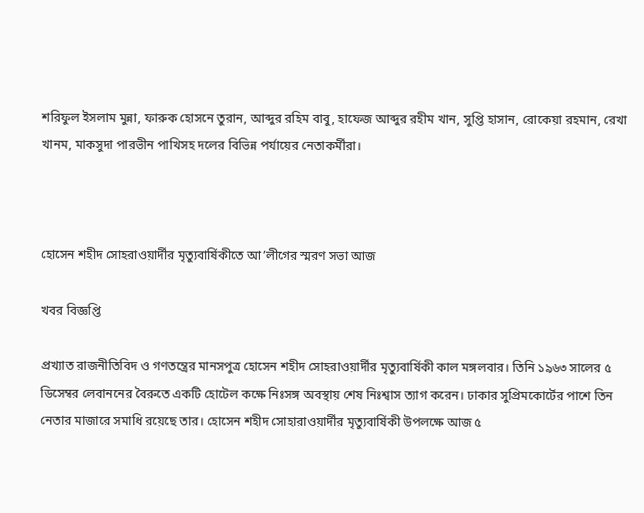শরিফুল ইসলাম মুন্না, ফারুক হোসনে তুরান, আব্দুর রহিম বাবু, হাফেজ আব্দুর রহীম খান, সুপ্তি হাসান, রোকেয়া রহমান, রেখা খানম, মাকসুদা পারভীন পাখিসহ দলের বিভিন্ন পর্যায়ের নেতাকর্মীরা।



হোসেন শহীদ সোহরাওয়ার্দীর মৃত্যুবার্ষিকীতে আ’লীগের স্মরণ সভা আজ

খবর বিজ্ঞপ্তি

প্রখ্যাত রাজনীতিবিদ ও গণতন্ত্রের মানসপুত্র হোসেন শহীদ সোহরাওয়ার্দীর মৃত্যুবার্ষিকী কাল মঙ্গলবার। তিনি ১৯৬৩ সালের ৫ ডিসেম্বর লেবাননের বৈরুতে একটি হোটেল কক্ষে নিঃসঙ্গ অবস্থায় শেষ নিঃশ্বাস ত্যাগ করেন। ঢাকার সুপ্রিমকোর্টের পাশে তিন নেতার মাজারে সমাধি রয়েছে তার। হোসেন শহীদ সোহারাওয়ার্দীর মৃত্যুবার্ষিকী উপলক্ষে আজ ৫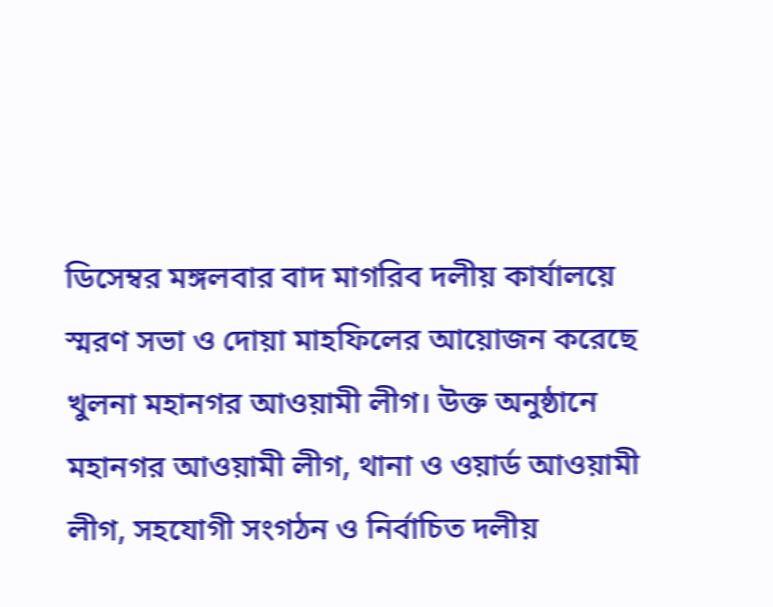ডিসেম্বর মঙ্গলবার বাদ মাগরিব দলীয় কার্যালয়ে স্মরণ সভা ও দোয়া মাহফিলের আয়োজন করেছে খুলনা মহানগর আওয়ামী লীগ। উক্ত অনুষ্ঠানে মহানগর আওয়ামী লীগ, থানা ও ওয়ার্ড আওয়ামী লীগ, সহযোগী সংগঠন ও নির্বাচিত দলীয়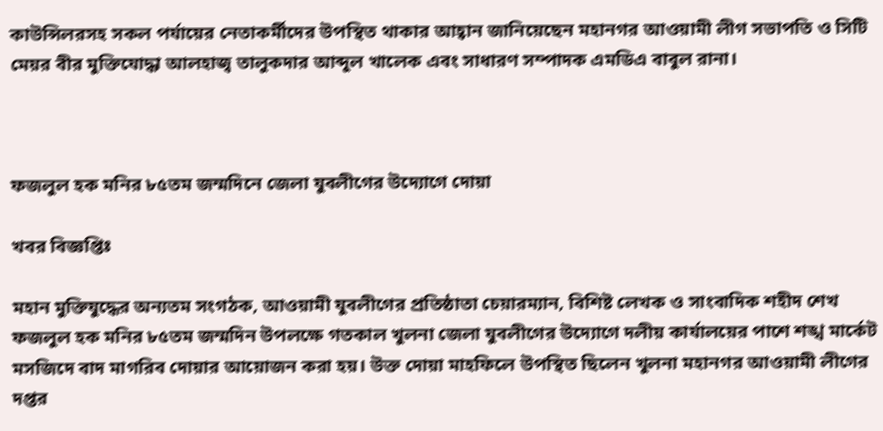কাউন্সিলরসহ সকল পর্যায়ের নেতাকর্মীদের উপস্থিত থাকার আহ্বান জানিয়েছেন মহানগর আওয়ামী লীগ সভাপতি ও সিটি মেয়র বীর মুক্তিযোদ্ধা আলহাজ্ব তালুকদার আব্দুল খালেক এবং সাধারণ সম্পাদক এমডিএ বাবুল রানা।



ফজলুল হক মনির ৮৫তম জন্মদিনে জেলা যুবলীগের উদ্যোগে দোয়া

খবর বিজ্ঞপ্তিঃ

মহান মুক্তিযুদ্ধের অন্যতম সংগঠক, আওয়ামী যুবলীগের প্রতিষ্ঠাতা চেয়ারম্যান, বিশিষ্ট লেখক ও সাংবাদিক শহীদ শেখ ফজলুল হক মনির ৮৫তম জন্মদিন উপলক্ষে গতকাল খুলনা জেলা যুবলীগের উদ্যোগে দলীয় কার্যালয়ের পাশে শঙ্খ মার্কেট মসজিদে বাদ মাগরিব দোয়ার আয়োজন করা হয়। উক্ত দোয়া মাহফিলে উপস্থিত ছিলেন খুলনা মহানগর আওয়ামী লীগের দপ্তর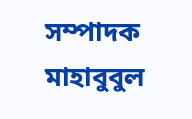সম্পাদক মাহাবুবুল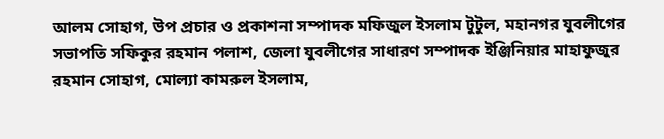আলম সোহাগ, উপ প্রচার ও প্রকাশনা সম্পাদক মফিজুল ইসলাম টুটুল, মহানগর যুবলীগের সভাপতি সফিকুর রহমান পলাশ, জেলা যুবলীগের সাধারণ সম্পাদক ইঞ্জিনিয়ার মাহাফুজুর রহমান সোহাগ, মোল্যা কামরুল ইসলাম,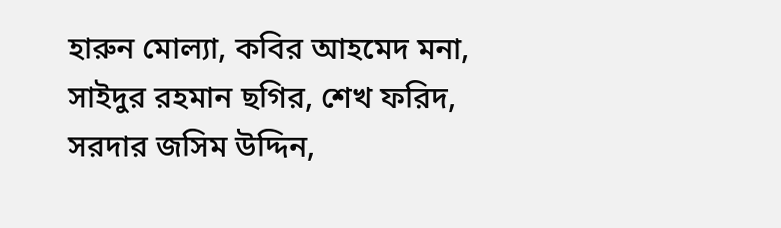হারুন মোল্যা, কবির আহমেদ মনা, সাইদুর রহমান ছগির, শেখ ফরিদ, সরদার জসিম উদ্দিন,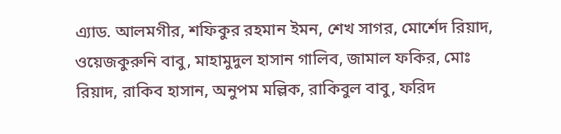এ্যাড. আলমগীর, শফিকুর রহমান ইমন, শেখ সাগর, মোর্শেদ রিয়াদ, ওয়েজকুরুনি বাবু, মাহামুদুল হাসান গালিব, জামাল ফকির, মোঃ রিয়াদ, রাকিব হাসান, অনুপম মল্লিক, রাকিবুল বাবু, ফরিদ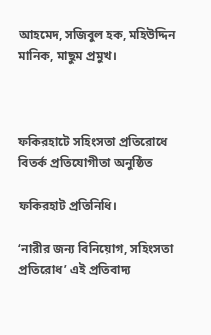আহমেদ, সজিবুল হক, মহিউদ্দিন মানিক, মাছুম প্রমুখ।



ফকিরহাটে সহিংসতা প্রতিরোধে বিতর্ক প্রতিযোগীতা অনুষ্ঠিত

ফকিরহাট প্রতিনিধি।

‘নারীর জন্য বিনিয়োগ, সহিংসতা প্রতিরোধ’ এই প্রতিবাদ্য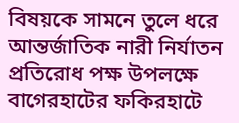বিষয়কে সামনে তুলে ধরে আন্তর্জাতিক নারী নির্যাতন প্রতিরোধ পক্ষ উপলক্ষে বাগেরহাটের ফকিরহাটে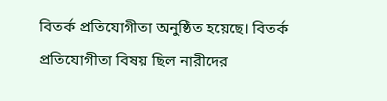বিতর্ক প্রতিযোগীতা অনুষ্ঠিত হয়েছে। বিতর্ক প্রতিযোগীতা বিষয় ছিল নারীদের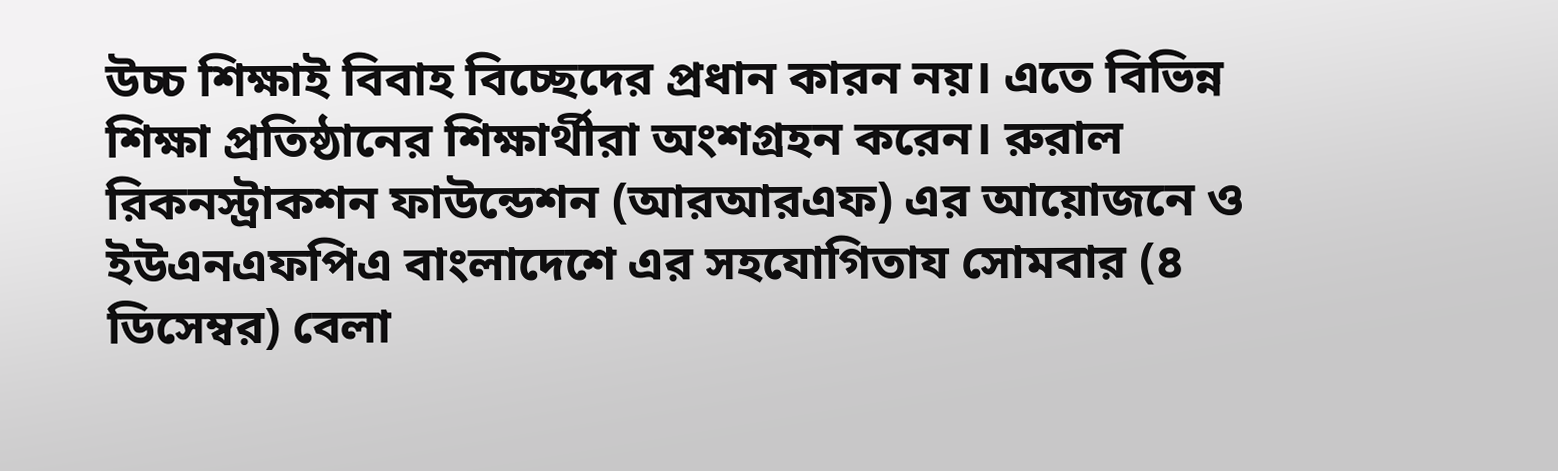উচ্চ শিক্ষাই বিবাহ বিচ্ছেদের প্রধান কারন নয়। এতে বিভিন্ন শিক্ষা প্রতিষ্ঠানের শিক্ষার্থীরা অংশগ্রহন করেন। রুরাল রিকনস্ট্রাকশন ফাউন্ডেশন (আরআরএফ) এর আয়োজনে ও ইউএনএফপিএ বাংলাদেশে এর সহযোগিতায সোমবার (৪ ডিসেম্বর) বেলা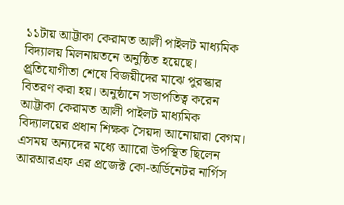১১টায় আট্টাকা কেরামত আলী পাইলট মাধ্যমিক বিদ্যালয় মিলনায়তনে অনুষ্ঠিত হয়েছে। প্র্রতিযোগীতা শেষে বিজয়ীদের মাঝে পুরস্কার বিতরণ করা হয়। অনুষ্ঠানে সভাপতিত্ব করেন আট্টাকা কেরামত আলী পাইলট মাধ্যমিক বিদ্যালয়ের প্রধান শিক্ষক সৈয়দা আনোয়ারা বেগম। এসময় অন্যদের মধ্যে আারো উপস্থিত ছিলেন আরআরএফ এর প্রজেক্ট কো-অর্ডিনেটর নার্গিস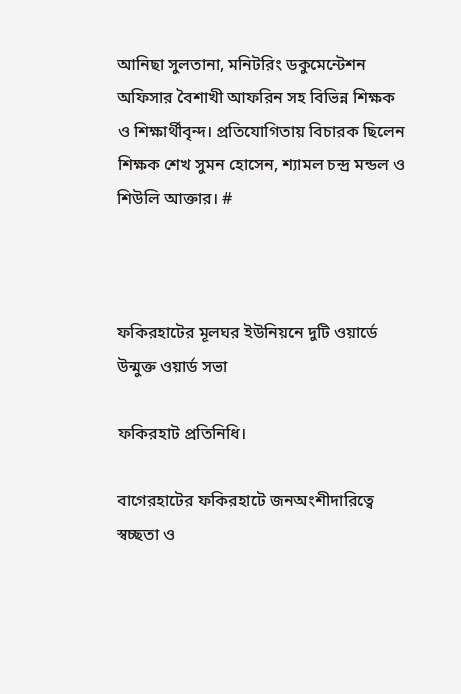আনিছা সুলতানা, মনিটরিং ডকুমেন্টেশন অফিসার বৈশাখী আফরিন সহ বিভিন্ন শিক্ষক ও শিক্ষার্থীবৃন্দ। প্রতিযোগিতায় বিচারক ছিলেন শিক্ষক শেখ সুমন হোসেন, শ্যামল চন্দ্র মন্ডল ও শিউলি আক্তার। #



ফকিরহাটের মূলঘর ইউনিয়নে দুটি ওয়ার্ডে উন্মুক্ত ওয়ার্ড সভা

ফকিরহাট প্রতিনিধি।

বাগেরহাটের ফকিরহাটে জনঅংশীদারিত্বে স্বচ্ছতা ও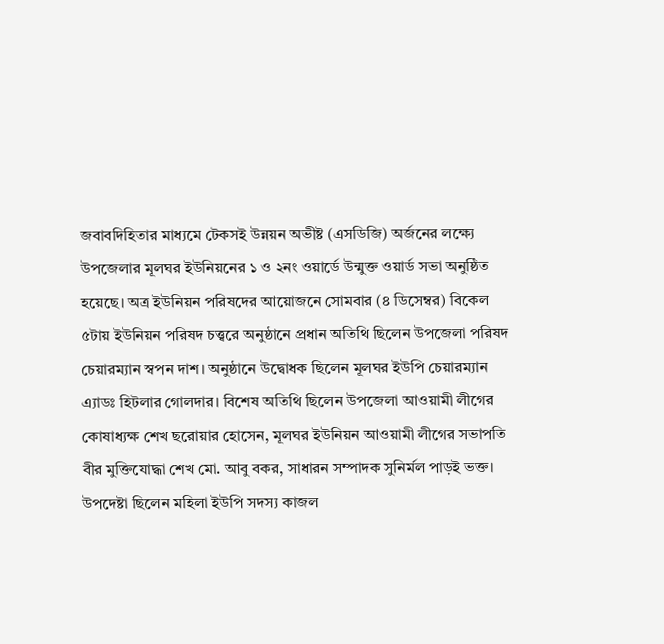জবাবদিহিতার মাধ্যমে টেকসই উন্নয়ন অভীষ্ট (এসডিজি) অর্জনের লক্ষ্যে উপজেলার মূলঘর ইউনিয়নের ১ ও ২নং ওয়ার্ডে উন্মুক্ত ওয়ার্ড সভা অনুষ্ঠিত হয়েছে। অত্র ইউনিয়ন পরিষদের আয়োজনে সোমবার (৪ ডিসেম্বর) বিকেল ৫টায় ইউনিয়ন পরিষদ চত্ত্বরে অনুষ্ঠানে প্রধান অতিথি ছিলেন উপজেলা পরিষদ চেয়ারম্যান স্বপন দাশ। অনুষ্ঠানে উদ্বোধক ছিলেন মূলঘর ইউপি চেয়ারম্যান  এ্যাডঃ হিটলার গোলদার। বিশেষ অতিথি ছিলেন উপজেলা আওয়ামী লীগের কোষাধ্যক্ষ শেখ ছরোয়ার হোসেন, মূলঘর ইউনিয়ন আওয়ামী লীগের সভাপতি বীর মুক্তিযোদ্ধা শেখ মো. আবু বকর, সাধারন সম্পাদক সুনির্মল পাড়ই ভক্ত। উপদেষ্টা ছিলেন মহিলা ইউপি সদস্য কাজল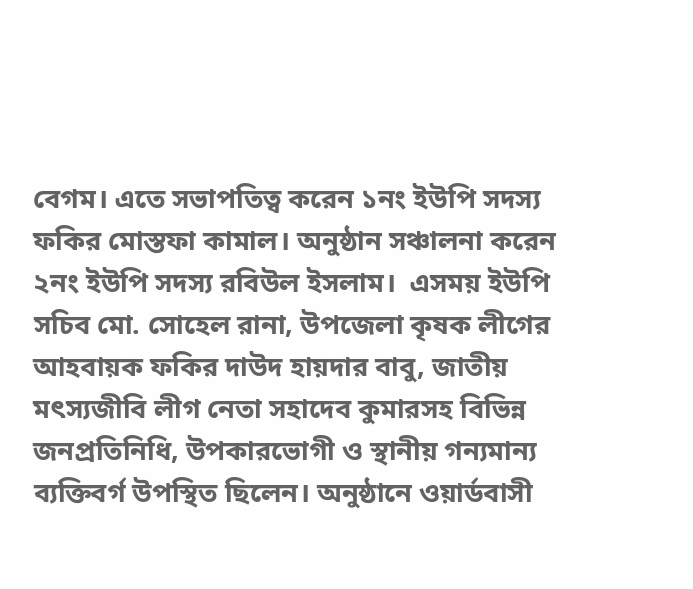বেগম। এতে সভাপতিত্ব করেন ১নং ইউপি সদস্য ফকির মোস্তফা কামাল। অনুষ্ঠান সঞ্চালনা করেন ২নং ইউপি সদস্য রবিউল ইসলাম।  এসময় ইউপি সচিব মো. সোহেল রানা, উপজেলা কৃষক লীগের আহবায়ক ফকির দাউদ হায়দার বাবু, জাতীয় মৎস্যজীবি লীগ নেতা সহাদেব কুমারসহ বিভিন্ন জনপ্রতিনিধি, উপকারভোগী ও স্থানীয় গন্যমান্য ব্যক্তিবর্গ উপস্থিত ছিলেন। অনুষ্ঠানে ওয়ার্ডবাসী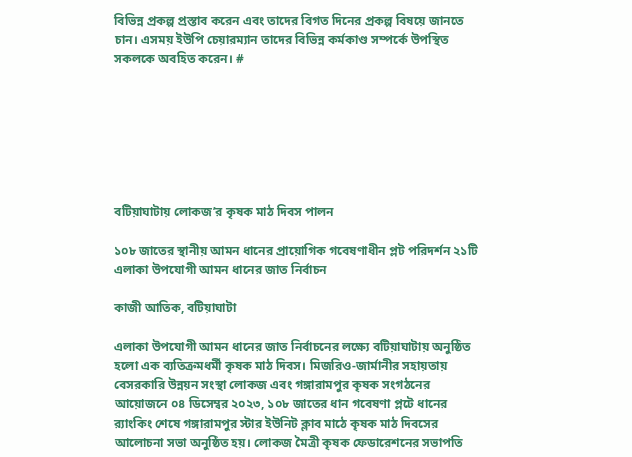বিভিন্ন প্রকল্প প্রস্তাব করেন এবং তাদের বিগত দিনের প্রকল্প বিষয়ে জানতে চান। এসময় ইউপি চেয়ারম্যান তাদের বিভিন্ন কর্মকাণ্ড সম্পর্কে উপস্থিত সকলকে অবহিত করেন। #







বটিয়াঘাটায় লোকজ’র কৃষক মাঠ দিবস পালন

১০৮ জাতের স্থানীয় আমন ধানের প্রায়োগিক গবেষণাধীন প্লট পরিদর্শন ২১টি এলাকা উপযোগী আমন ধানের জাত নির্বাচন

কাজী আতিক, বটিয়াঘাটা

এলাকা উপযোগী আমন ধানের জাত নির্বাচনের লক্ষ্যে বটিয়াঘাটায় অনুষ্ঠিত হলো এক ব্যতিক্রমধর্মী কৃষক মাঠ দিবস। মিজরিও-জার্মানীর সহায়তায় বেসরকারি উন্নয়ন সংস্থা লোকজ এবং গঙ্গারামপুর কৃষক সংগঠনের আয়োজনে ০৪ ডিসেম্বর ২০২৩, ১০৮ জাতের ধান গবেষণা প্লটে ধানের র‌্যাংকিং শেষে গঙ্গারামপুর স্টার ইউনিট ক্লাব মাঠে কৃষক মাঠ দিবসের আলোচনা সভা অনুষ্ঠিত হয়। লোকজ মৈত্রী কৃষক ফেডারেশনের সভাপতি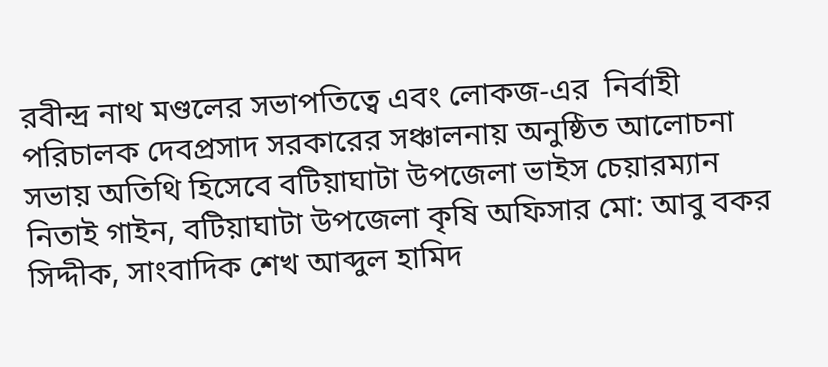রবীন্দ্র নাথ মণ্ডলের সভাপতিত্বে এবং লোকজ-এর  নির্বাহী পরিচালক দেবপ্রসাদ সরকারের সঞ্চালনায় অনুষ্ঠিত আলোচনা সভায় অতিথি হিসেবে বটিয়াঘাটা উপজেলা ভাইস চেয়ারম্যান নিতাই গাইন, বটিয়াঘাটা উপজেলা কৃষি অফিসার মো: আবু বকর সিদ্দীক, সাংবাদিক শেখ আব্দুল হামিদ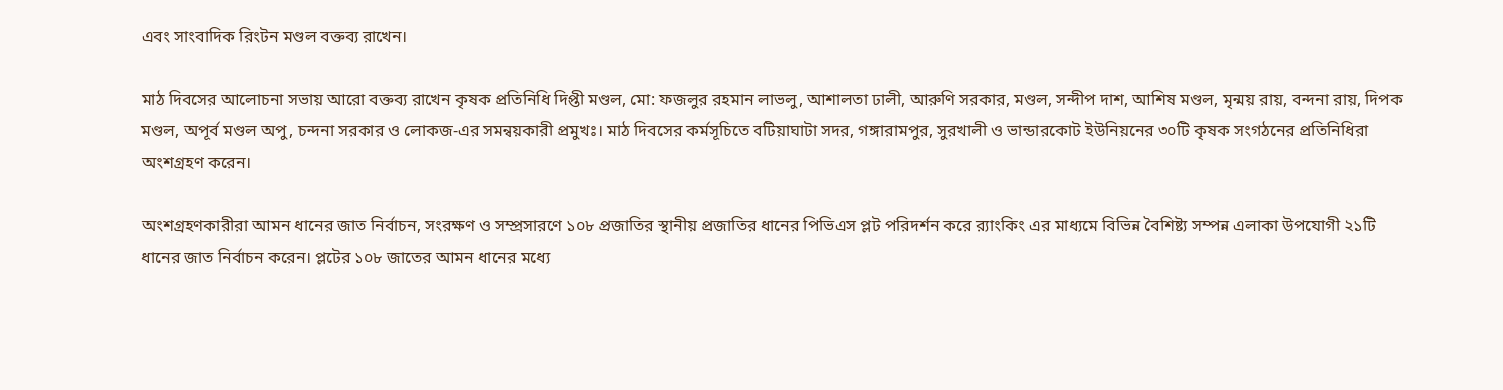এবং সাংবাদিক রিংটন মণ্ডল বক্তব্য রাখেন।

মাঠ দিবসের আলোচনা সভায় আরো বক্তব্য রাখেন কৃষক প্রতিনিধি দিপ্তী মণ্ডল, মো: ফজলুর রহমান লাভলু, আশালতা ঢালী, আরুণি সরকার, মণ্ডল, সন্দীপ দাশ, আশিষ মণ্ডল, মৃন্ময় রায়, বন্দনা রায়, দিপক মণ্ডল, অপূর্ব মণ্ডল অপু, চন্দনা সরকার ও লোকজ-এর সমন্বয়কারী প্রমুখঃ। মাঠ দিবসের কর্মসূচিতে বটিয়াঘাটা সদর, গঙ্গারামপুর, সুরখালী ও ভান্ডারকোট ইউনিয়নের ৩০টি কৃষক সংগঠনের প্রতিনিধিরা অংশগ্রহণ করেন।

অংশগ্রহণকারীরা আমন ধানের জাত নির্বাচন, সংরক্ষণ ও সম্প্রসারণে ১০৮ প্রজাতির স্থানীয় প্রজাতির ধানের পিভিএস প্লট পরিদর্শন করে র‌্যাংকিং এর মাধ্যমে বিভিন্ন বৈশিষ্ট্য সম্পন্ন এলাকা উপযোগী ২১টি ধানের জাত নির্বাচন করেন। প্লটের ১০৮ জাতের আমন ধানের মধ্যে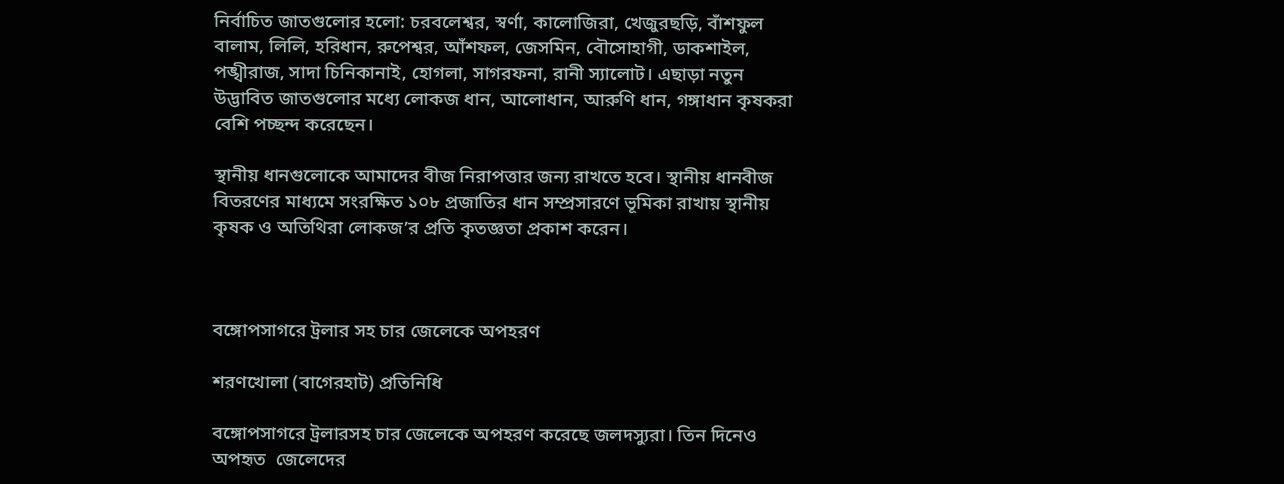নির্বাচিত জাতগুলোর হলো: চরবলেশ্বর, স্বর্ণা, কালোজিরা, খেজুরছড়ি, বাঁশফুল বালাম, লিলি, হরিধান, রুপেশ্বর, আঁশফল, জেসমিন, বৌসোহাগী, ডাকশাইল, পঙ্খীরাজ, সাদা চিনিকানাই, হোগলা, সাগরফনা, রানী স্যালোট। এছাড়া নতুন উদ্ভাবিত জাতগুলোর মধ্যে লোকজ ধান, আলোধান, আরুণি ধান, গঙ্গাধান কৃষকরা বেশি পচ্ছন্দ করেছেন।

স্থানীয় ধানগুলোকে আমাদের বীজ নিরাপত্তার জন্য রাখতে হবে। স্থানীয় ধানবীজ বিতরণের মাধ্যমে সংরক্ষিত ১০৮ প্রজাতির ধান সম্প্রসারণে ভূমিকা রাখায় স্থানীয় কৃষক ও অতিথিরা লোকজ’র প্রতি কৃতজ্ঞতা প্রকাশ করেন।



বঙ্গোপসাগরে ট্রলার সহ চার জেলেকে অপহরণ

শরণখোলা (বাগেরহাট) প্রতিনিধি

বঙ্গোপসাগরে ট্রলারসহ চার জেলেকে অপহরণ করেছে জলদস্যুরা। তিন দিনেও অপহৃত  জেলেদের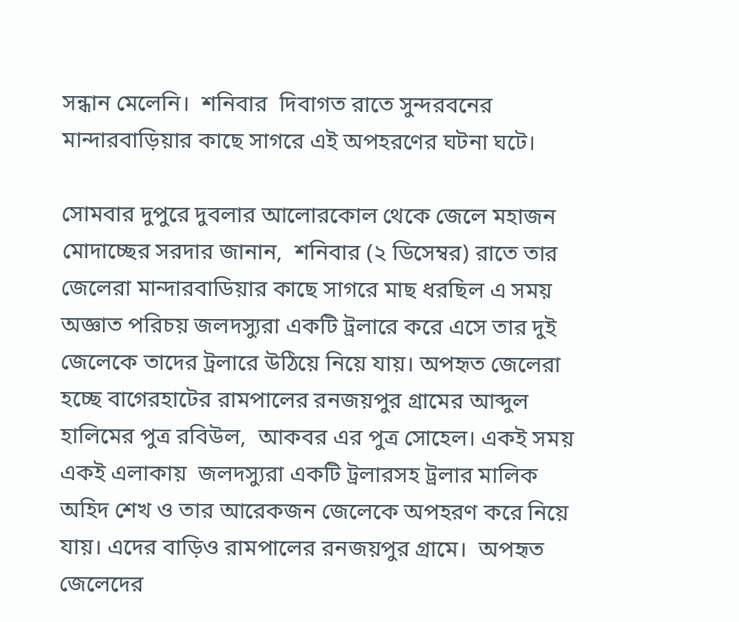সন্ধান মেলেনি।  শনিবার  দিবাগত রাতে সুন্দরবনের মান্দারবাড়িয়ার কাছে সাগরে এই অপহরণের ঘটনা ঘটে।

সোমবার দুপুরে দুবলার আলোরকোল থেকে জেলে মহাজন মোদাচ্ছের সরদার জানান,  শনিবার (২ ডিসেম্বর) রাতে তার জেলেরা মান্দারবাডিয়ার কাছে সাগরে মাছ ধরছিল এ সময় অজ্ঞাত পরিচয় জলদস্যুরা একটি ট্রলারে করে এসে তার দুই জেলেকে তাদের ট্রলারে উঠিয়ে নিয়ে যায়। অপহৃত জেলেরা হচ্ছে বাগেরহাটের রামপালের রনজয়পুর গ্রামের আব্দুল হালিমের পুত্র রবিউল,  আকবর এর পুত্র সোহেল। একই সময় একই এলাকায়  জলদস্যুরা একটি ট্রলারসহ ট্রলার মালিক অহিদ শেখ ও তার আরেকজন জেলেকে অপহরণ করে নিয়ে যায়। এদের বাড়িও রামপালের রনজয়পুর গ্রামে।  অপহৃত জেলেদের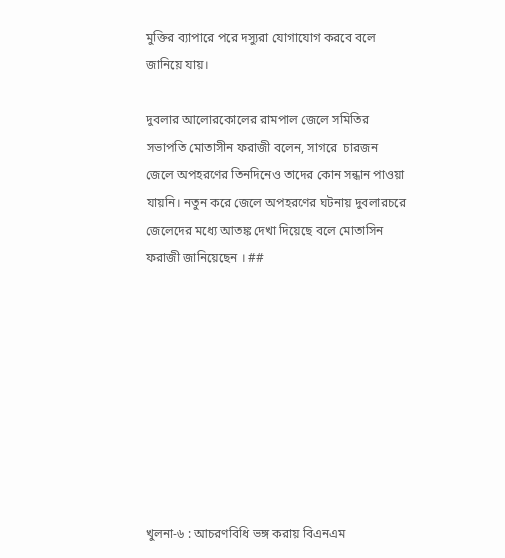মুক্তির ব্যাপারে পরে দস্যুরা যোগাযোগ করবে বলে জানিয়ে যায়।

দুবলার আলোরকোলের রামপাল জেলে সমিতির সভাপতি মোতাসীন ফরাজী বলেন, সাগরে  চারজন জেলে অপহরণের তিনদিনেও তাদের কোন সন্ধান পাওয়া যায়নি। নতুন করে জেলে অপহরণের ঘটনায় দুবলারচরে জেলেদের মধ্যে আতঙ্ক দেখা দিয়েছে বলে মোতাসিন ফরাজী জানিয়েছেন । ##









খুলনা-৬ : আচরণবিধি ভঙ্গ করায় বিএনএম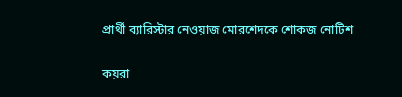প্রার্থী ব্যারিস্টার নেওয়াজ মোরশেদকে শোকজ নোটিশ

কয়রা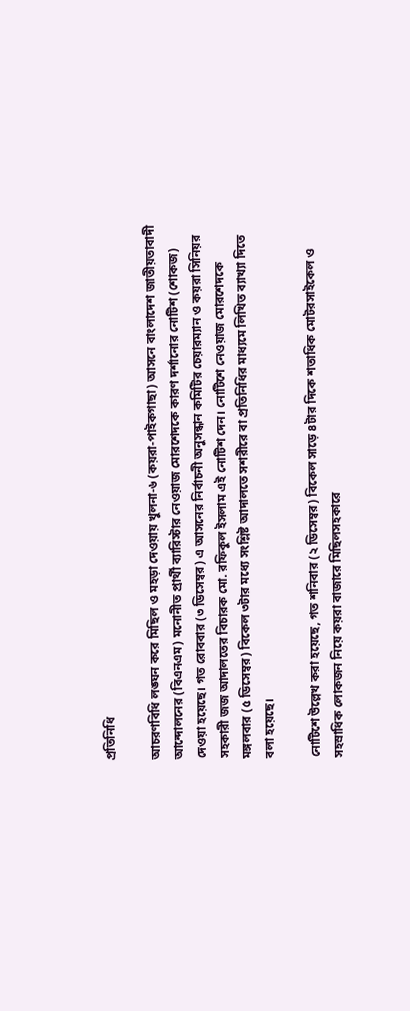প্রতিনিধি

আচরণবিধি লঙ্ঘন করে মিছিল ও মহড়া দেওয়ায় খুলনা-৬ (কয়রা-পাইকগাছা) আসনে বাংলাদেশ জাতীয়তাবাদী আন্দোলনের (বিএনএম) মনোনীত প্রার্থী ব্যারিস্টার নেওয়াজ মোরশেদকে কারণ দর্শানোর নোটিশ (শোকজ) দেওয়া হয়েছে। গত রোববার (৩ ডিসেম্বর) এ আসনের নির্বাচনী অনুসন্ধান কমিটির চেয়ারম্যান ও কয়রা সিনিয়র সহকারী জজ আদালতের বিচারক মো. রফিকুল ইসলাম এই নোটিশ দেন। নোটিশে নেওয়াজ মোরশেদকে মঙ্গলবার (৫ ডিসেম্বর) বিকেল ৩টার মধ্যে সংশ্লিষ্ট আদালতে সশরীরে বা প্রতিনিধির মাধ্যমে লিখিত ব্যাখ্যা দিতে বলা হয়েছে।

নোটিশে উল্লেখ করা হয়েছে, গত শনিবার (২ ডিসেম্বর) বিকেল সাড়ে ৪টার দিকে শতাধিক মোটরসাইকেল ও সহস্রাধিক লোকজন নিয়ে কয়রা বাজারে মিছিলসহকারে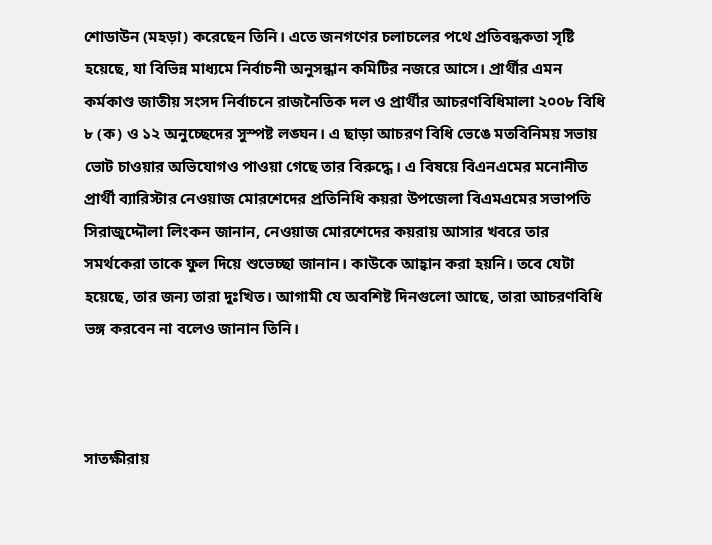শোডাউন (মহড়া) করেছেন তিনি। এতে জনগণের চলাচলের পথে প্রতিবন্ধকতা সৃষ্টি হয়েছে, যা বিভিন্ন মাধ্যমে নির্বাচনী অনুসন্ধান কমিটির নজরে আসে। প্রার্থীর এমন কর্মকাণ্ড জাতীয় সংসদ নির্বাচনে রাজনৈতিক দল ও প্রার্থীর আচরণবিধিমালা ২০০৮ বিধি ৮ (ক) ও ১২ অনুচ্ছেদের সুস্পষ্ট লঙ্ঘন। এ ছাড়া আচরণ বিধি ভেঙে মতবিনিময় সভায় ভোট চাওয়ার অভিযোগও পাওয়া গেছে তার বিরুদ্ধে। এ বিষয়ে বিএনএমের মনোনীত প্রার্থী ব্যারিস্টার নেওয়াজ মোরশেদের প্রতিনিধি কয়রা উপজেলা বিএমএমের সভাপতি সিরাজুদ্দৌলা লিংকন জানান, নেওয়াজ মোরশেদের কয়রায় আসার খবরে তার সমর্থকেরা তাকে ফুল দিয়ে শুভেচ্ছা জানান। কাউকে আহ্বান করা হয়নি। তবে যেটা হয়েছে, তার জন্য তারা দুঃখিত। আগামী যে অবশিষ্ট দিনগুলো আছে, তারা আচরণবিধি ভঙ্গ করবেন না বলেও জানান তিনি।



সাতক্ষীরায়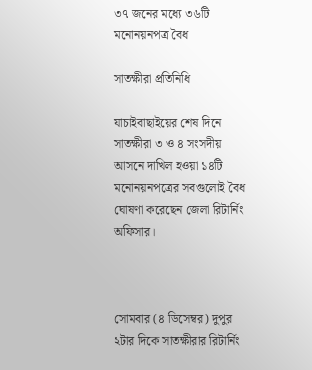৩৭ জনের মধ্যে ৩৬টি মনোনয়নপত্র বৈধ

সাতক্ষীরা প্রতিনিধি

যাচাইবাছাইয়ের শেষ দিনে সাতক্ষীরা ৩ ও ৪ সংসদীয় আসনে দাখিল হওয়া ১৪টি মনোনয়নপত্রের সবগুলোই বৈধ ঘোষণা করেছেন জেলা রিটার্নিং অফিসার।



সোমবার (৪ ডিসেম্বর) দুপুর ২টার দিকে সাতক্ষীরার রিটার্নিং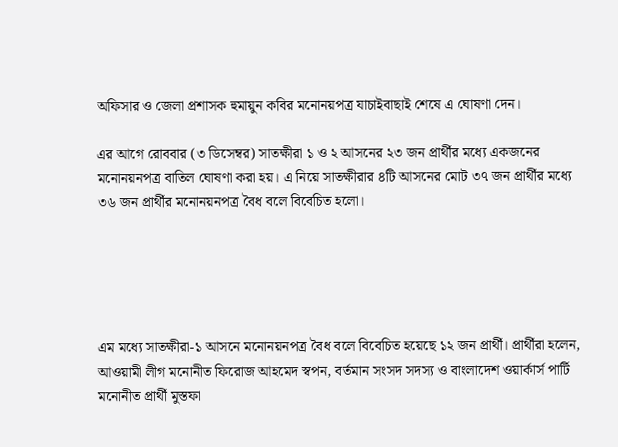অফিসার ও জেলা প্রশাসক হুমায়ুন কবির মনোনয়পত্র যাচাইবাছাই শেষে এ ঘোষণা দেন।

এর আগে রোববার (৩ ডিসেম্বর) সাতক্ষীরা ১ ও ২ আসনের ২৩ জন প্রার্থীর মধ্যে একজনের মনোনয়নপত্র বাতিল ঘোষণা করা হয়। এ নিয়ে সাতক্ষীরার ৪টি আসনের মোট ৩৭ জন প্রার্থীর মধ্যে ৩৬ জন প্রার্থীর মনোনয়নপত্র বৈধ বলে বিবেচিত হলো।





এম মধ্যে সাতক্ষীরা-১ আসনে মনোনয়নপত্র বৈধ বলে বিবেচিত হয়েছে ১২ জন প্রার্থী। প্রার্থীরা হলেন, আওয়ামী লীগ মনোনীত ফিরোজ আহমেদ স্বপন, বর্তমান সংসদ সদস্য ও বাংলাদেশ ওয়ার্কার্স পার্টি মনোনীত প্রার্থী মুস্তফা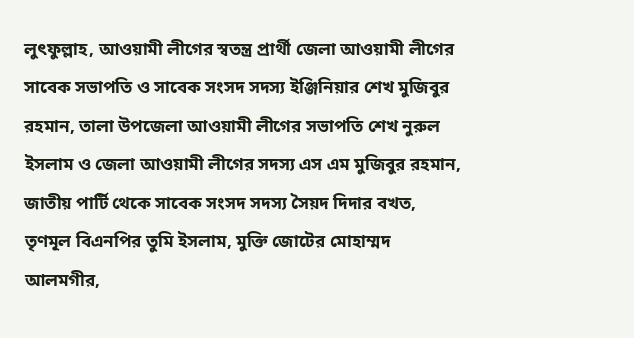লুৎফুল্লাহ, আওয়ামী লীগের স্বতন্ত্র প্রার্থী জেলা আওয়ামী লীগের সাবেক সভাপতি ও সাবেক সংসদ সদস্য ইঞ্জিনিয়ার শেখ মুজিবুর রহমান, তালা উপজেলা আওয়ামী লীগের সভাপতি শেখ নুরুল ইসলাম ও জেলা আওয়ামী লীগের সদস্য এস এম মুজিবুর রহমান, জাতীয় পার্টি থেকে সাবেক সংসদ সদস্য সৈয়দ দিদার বখত, তৃণমূল বিএনপির তুমি ইসলাম, মুক্তি জোটের মোহাম্মদ আলমগীর,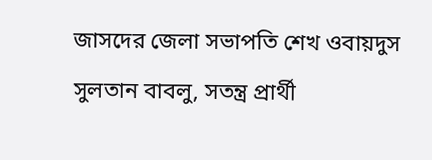জাসদের জেলা সভাপতি শেখ ওবায়দুস সুলতান বাবলু, সতন্ত্র প্রার্থী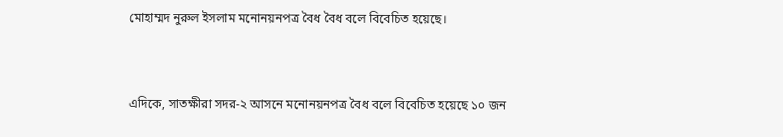মোহাম্মদ নুরুল ইসলাম মনোনয়নপত্র বৈধ বৈধ বলে বিবেচিত হয়েছে।



এদিকে, সাতক্ষীরা সদর-২ আসনে মনোনয়নপত্র বৈধ বলে বিবেচিত হয়েছে ১০ জন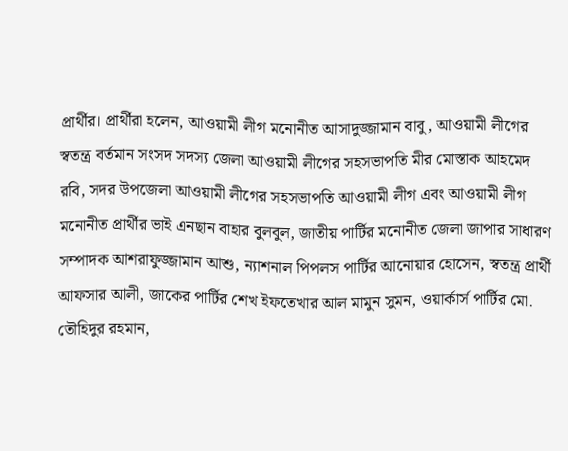প্রার্থীর। প্রার্থীরা হলেন, আওয়ামী লীগ মনোনীত আসাদুজ্জামান বাবু, আওয়ামী লীগের স্বতন্ত্র বর্তমান সংসদ সদস্য জেলা আওয়ামী লীগের সহসভাপতি মীর মোস্তাক আহমেদ রবি, সদর উপজেলা আওয়ামী লীগের সহসভাপতি আওয়ামী লীগ এবং আওয়ামী লীগ মনোনীত প্রার্থীর ভাই এনছান বাহার বুলবুল, জাতীয় পার্টির মনোনীত জেলা জাপার সাধারণ সম্পাদক আশরাফুজ্জামান আশু, ন্যাশনাল পিপলস পার্টির আনোয়ার হোসেন, স্বতন্ত্র প্রার্থী আফসার আলী, জাকের পার্টির শেখ ইফতেখার আল মামুন সুমন, ওয়ার্কার্স পার্টির মো. তৌহিদুর রহমান,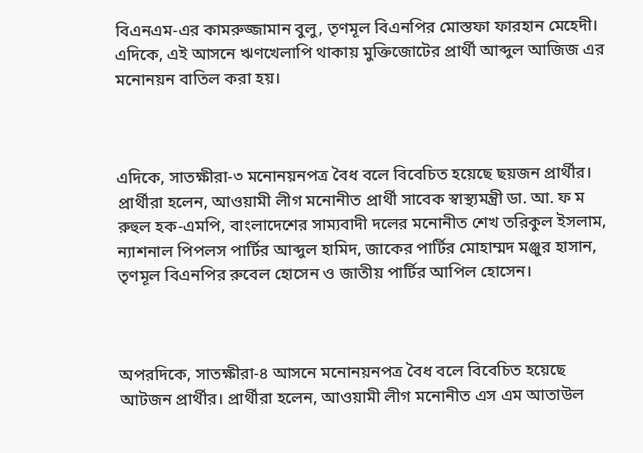বিএনএম-এর কামরুজ্জামান বুলু, তৃণমূল বিএনপির মোস্তফা ফারহান মেহেদী। এদিকে, এই আসনে ঋণখেলাপি থাকায় মুক্তিজোটের প্রার্থী আব্দুল আজিজ এর মনোনয়ন বাতিল করা হয়।



এদিকে, সাতক্ষীরা-৩ মনোনয়নপত্র বৈধ বলে বিবেচিত হয়েছে ছয়জন প্রার্থীর। প্রার্থীরা হলেন, আওয়ামী লীগ মনোনীত প্রার্থী সাবেক স্বাস্থ্যমন্ত্রী ডা. আ. ফ ম রুহুল হক-এমপি, বাংলাদেশের সাম্যবাদী দলের মনোনীত শেখ তরিকুল ইসলাম, ন্যাশনাল পিপলস পার্টির আব্দুল হামিদ, জাকের পার্টির মোহাম্মদ মঞ্জুর হাসান, তৃণমূল বিএনপির রুবেল হোসেন ও জাতীয় পার্টির আপিল হোসেন।



অপরদিকে, সাতক্ষীরা-৪ আসনে মনোনয়নপত্র বৈধ বলে বিবেচিত হয়েছে আটজন প্রার্থীর। প্রার্থীরা হলেন, আওয়ামী লীগ মনোনীত এস এম আতাউল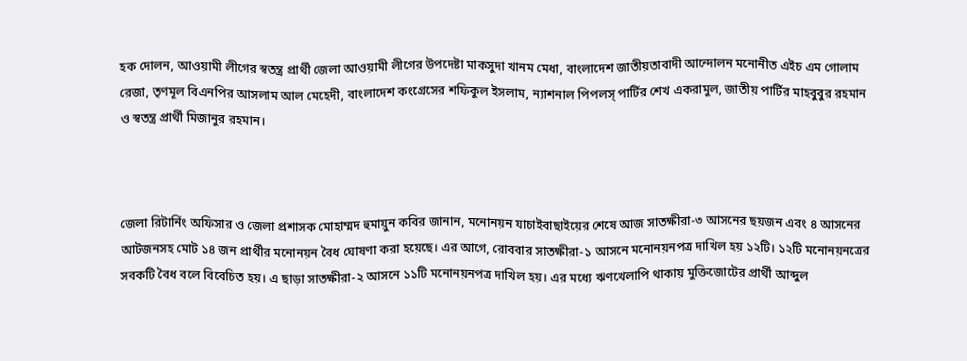হক দোলন, আওয়ামী লীগের স্বতন্ত্র প্রার্থী জেলা আওয়ামী লীগের উপদেষ্টা মাকসুদা খানম মেধা, বাংলাদেশ জাতীয়তাবাদী আন্দোলন মনোনীত এইচ এম গোলাম রেজা, তৃণমূল বিএনপির আসলাম আল মেহেদী, বাংলাদেশ কংগ্রেসের শফিকুল ইসলাম, ন্যাশনাল পিপলস্ পার্টির শেখ একরামুল, জাতীয় পার্টির মাহবুবুর রহমান ও স্বতন্ত্র প্রার্থী মিজানুর রহমান।



জেলা রিটার্নিং অফিসার ও জেলা প্রশাসক মোহাম্মদ হুমায়ুন কবির জানান, মনোনয়ন যাচাইবাছাইয়ের শেষে আজ সাতক্ষীরা-৩ আসনের ছয়জন এবং ৪ আসনের আটজনসহ মোট ১৪ জন প্রার্থীর মনোনয়ন বৈধ ঘোষণা করা হয়েছে। এর আগে, রোববার সাতক্ষীরা-১ আসনে মনোনয়নপত্র দাখিল হয় ১২টি। ১২টি মনোনয়নত্রের সবকটি বৈধ বলে বিবেচিত হয়। এ ছাড়া সাতক্ষীরা-২ আসনে ১১টি মনোনয়নপত্র দাখিল হয়। এর মধ্যে ঋণখেলাপি থাকায় মুক্তিজোটের প্রার্থী আব্দুল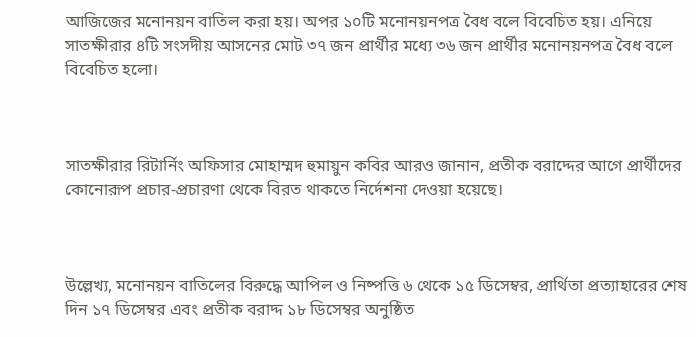আজিজের মনোনয়ন বাতিল করা হয়। অপর ১০টি মনোনয়নপত্র বৈধ বলে বিবেচিত হয়। এনিয়ে সাতক্ষীরার ৪টি সংসদীয় আসনের মোট ৩৭ জন প্রার্থীর মধ্যে ৩৬ জন প্রার্থীর মনোনয়নপত্র বৈধ বলে বিবেচিত হলো।



সাতক্ষীরার রিটার্নিং অফিসার মোহাম্মদ হুমায়ুন কবির আরও জানান, প্রতীক বরাদ্দের আগে প্রার্থীদের কোনোরূপ প্রচার-প্রচারণা থেকে বিরত থাকতে নির্দেশনা দেওয়া হয়েছে।



উল্লেখ্য, মনোনয়ন বাতিলের বিরুদ্ধে আপিল ও নিষ্পত্তি ৬ থেকে ১৫ ডিসেম্বর, প্রার্থিতা প্রত্যাহারের শেষ দিন ১৭ ডিসেম্বর এবং প্রতীক বরাদ্দ ১৮ ডিসেম্বর অনুষ্ঠিত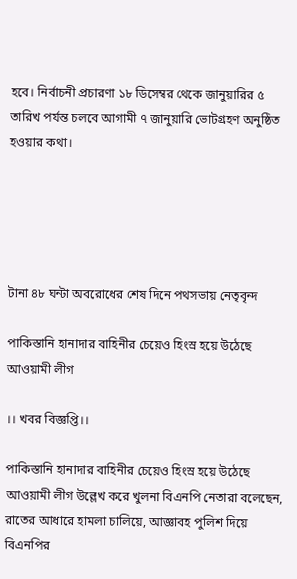হবে। নির্বাচনী প্রচারণা ১৮ ডিসেম্বর থেকে জানুয়ারির ৫ তারিখ পর্যন্ত চলবে আগামী ৭ জানুয়ারি ভোটগ্রহণ অনুষ্ঠিত হওয়ার কথা।





টানা ৪৮ ঘন্টা অবরোধের শেষ দিনে পথসভায় নেতৃবৃন্দ

পাকিস্তানি হানাদার বাহিনীর চেয়েও হিংস্র হয়ে উঠেছে আওয়ামী লীগ

।। খবর বিজ্ঞপ্তি।।

পাকিস্তানি হানাদার বাহিনীর চেয়েও হিংস্র হয়ে উঠেছে আওয়ামী লীগ উল্লেখ করে খুলনা বিএনপি নেতারা বলেছেন, রাতের আধারে হামলা চালিয়ে, আজ্ঞাবহ পুলিশ দিয়ে বিএনপির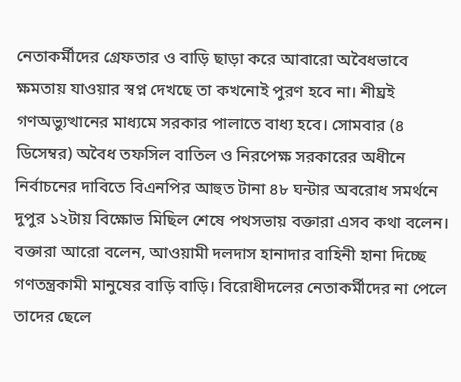নেতাকর্মীদের গ্রেফতার ও বাড়ি ছাড়া করে আবারো অবৈধভাবে ক্ষমতায় যাওয়ার স্বপ্ন দেখছে তা কখনোই পুরণ হবে না। শীঘ্রই গণঅভ্যুত্থানের মাধ্যমে সরকার পালাতে বাধ্য হবে। সোমবার (৪ ডিসেম্বর) অবৈধ তফসিল বাতিল ও নিরপেক্ষ সরকারের অধীনে নির্বাচনের দাবিতে বিএনপির আহুত টানা ৪৮ ঘন্টার অবরোধ সমর্থনে দুপুর ১২টায় বিক্ষোভ মিছিল শেষে পথসভায় বক্তারা এসব কথা বলেন। বক্তারা আরো বলেন, আওয়ামী দলদাস হানাদার বাহিনী হানা দিচ্ছে গণতন্ত্রকামী মানুষের বাড়ি বাড়ি। বিরোধীদলের নেতাকর্মীদের না পেলে তাদের ছেলে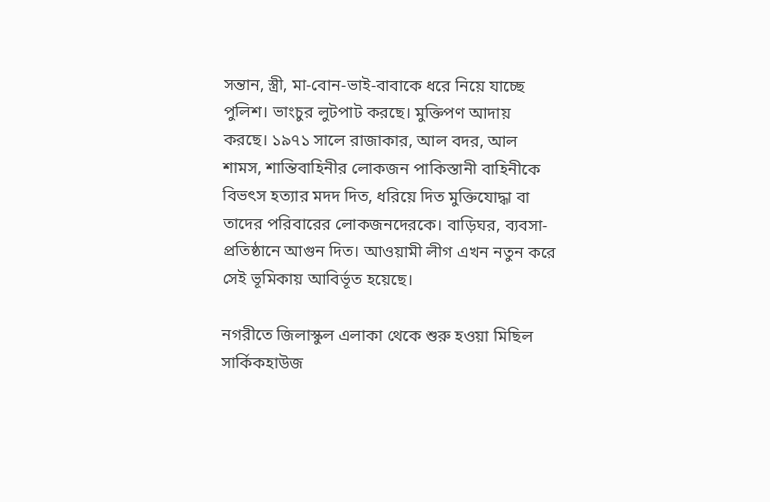সন্তান, স্ত্রী, মা-বোন-ভাই-বাবাকে ধরে নিয়ে যাচ্ছে পুলিশ। ভাংচুর লুটপাট করছে। মুক্তিপণ আদায় করছে। ১৯৭১ সালে রাজাকার, আল বদর, আল শামস, শান্তিবাহিনীর লোকজন পাকিস্তানী বাহিনীকে বিভৎস হত্যার মদদ দিত, ধরিয়ে দিত মুক্তিযোদ্ধা বা তাদের পরিবারের লোকজনদেরকে। বাড়িঘর, ব্যবসা-প্রতিষ্ঠানে আগুন দিত। আওয়ামী লীগ এখন নতুন করে সেই ভূমিকায় আবির্ভূত হয়েছে।

নগরীতে জিলাস্কুল এলাকা থেকে শুরু হওয়া মিছিল সার্কিকহাউজ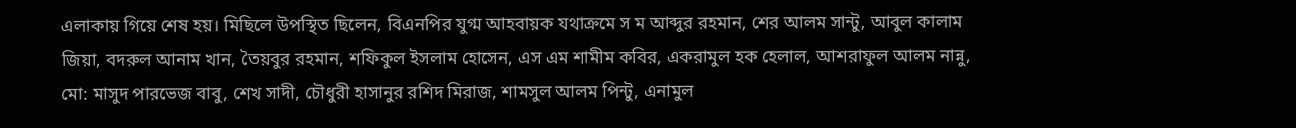এলাকায় গিয়ে শেষ হয়। মিছিলে উপস্থিত ছিলেন, বিএনপির যুগ্ম আহবায়ক যথাক্রমে স ম আব্দুর রহমান, শের আলম সান্টু, আবুল কালাম জিয়া, বদরুল আনাম খান, তৈয়বুর রহমান, শফিকুল ইসলাম হোসেন, এস এম শামীম কবির, একরামুল হক হেলাল, আশরাফুল আলম নান্নু, মো: মাসুদ পারভেজ বাবু, শেখ সাদী, চৌধুরী হাসানুর রশিদ মিরাজ, শামসুল আলম পিন্টু, এনামুল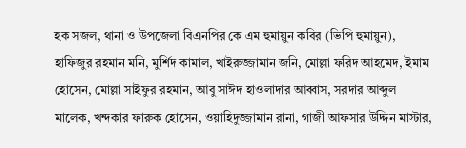হক সজল, থানা ও উপজেলা বিএনপির কে এম হুমায়ুন কবির (ভিপি হুমায়ুন), হাফিজুর রহমান মনি, মুর্শিদ কামাল, খাইরুজ্জামান জনি, মোল্লা ফরিদ আহমেদ, ইমাম হোসেন, মোল্লা সাইফুর রহমান, আবু সাঈদ হাওলাদার আব্বাস, সরদার আব্দুল মালেক, খন্দকার ফারুক হোসেন, ওয়াহিদুজ্জামান রানা, গাজী আফসার উদ্দিন মাস্টার,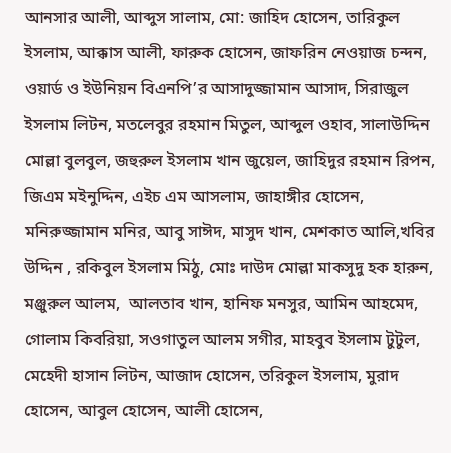আনসার আলী, আব্দুস সালাম, মো: জাহিদ হোসেন, তারিকুল ইসলাম, আক্কাস আলী, ফারুক হোসেন, জাফরিন নেওয়াজ চন্দন, ওয়ার্ড ও ইউনিয়ন বিএনপি’র আসাদুজ্জামান আসাদ, সিরাজুল ইসলাম লিটন, মতলেবুর রহমান মিতুল, আব্দুল ওহাব, সালাউদ্দিন মোল্লা বুলবুল, জহুরুল ইসলাম খান জুয়েল, জাহিদুর রহমান রিপন,  জিএম মইনুদ্দিন, এইচ এম আসলাম, জাহাঙ্গীর হোসেন, মনিরুজ্জামান মনির, আবু সাঈদ, মাসুদ খান, মেশকাত আলি,খবির উদ্দিন , রকিবুল ইসলাম মিঠু, মোঃ দাউদ মোল্লা মাকসুদু হক হারুন, মঞ্জুরুল আলম,  আলতাব খান, হানিফ মনসুর, আমিন আহমেদ, গোলাম কিবরিয়া, সওগাতুল আলম সগীর, মাহবুব ইসলাম টুটুল, মেহেদী হাসান লিটন, আজাদ হোসেন, তরিকুল ইসলাম, মুরাদ হোসেন, আবুল হোসেন, আলী হোসেন,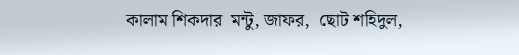কালাম শিকদার  মন্টু, জাফর,  ছোট শহিদুল,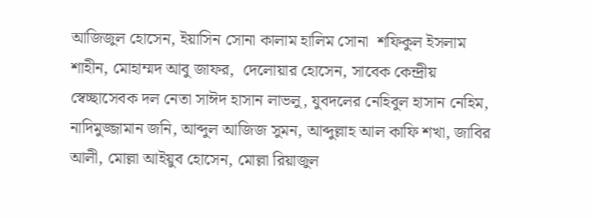আজিজুল হোসেন, ইয়াসিন সোনা কালাম হালিম সোনা  শফিকুল ইসলাম শাহীন, মোহাম্মদ আবু জাফর,  দেলোয়ার হোসেন, সাবেক কেন্দ্রীয় স্বেচ্ছাসেবক দল নেতা সাঈদ হাসান লাভলু, যুবদলের নেহিবুল হাসান নেহিম, নাদিমুজ্জামান জনি, আব্দুল আজিজ সুমন, আব্দুল্লাহ আল কাফি শখা, জাবির আলী, মোল্লা আইয়ুব হোসেন, মোল্লা রিয়াজুল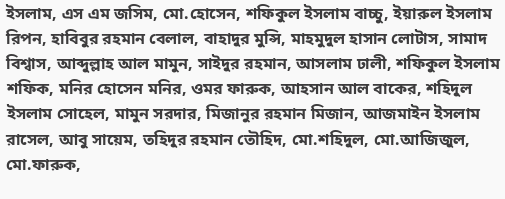ইসলাম, এস এম জসিম, মো.হোসেন, শফিকুল ইসলাম বাচ্চু, ইয়ারুল ইসলাম রিপন, হাবিবুর রহমান বেলাল, বাহাদুর মুন্সি, মাহমুদুল হাসান লোটাস, সামাদ বিশ্বাস, আব্দুল্লাহ আল মামুন, সাইদুর রহমান, আসলাম ঢালী, শফিকুল ইসলাম শফিক, মনির হোসেন মনির, ওমর ফারুক, আহসান আল বাকের, শহিদুল ইসলাম সোহেল, মামুন সরদার, মিজানুর রহমান মিজান, আজমাইন ইসলাম রাসেল, আবু সায়েম, তহিদুর রহমান তৌহিদ, মো.শহিদুল, মো.আজিজুল,  মো.ফারুক,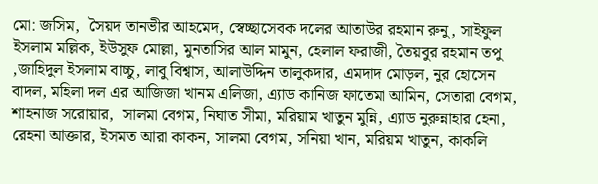মো: জসিম,  সৈয়দ তানভীর আহমেদ, স্বেচ্ছাসেবক দলের আতাউর রহমান রুনু, সাইফুল ইসলাম মল্লিক, ইউসুফ মোল্লা, মুনতাসির আল মামুন, হেলাল ফরাজী, তৈয়বুর রহমান তপু ,জাহিদুল ইসলাম বাচ্চু, লাবু বিশ্বাস, আলাউদ্দিন তালুকদার, এমদাদ মোড়ল, নুর হোসেন বাদল, মহিলা দল এর আজিজা খানম এলিজা, এ্যাড কানিজ ফাতেমা আমিন, সেতারা বেগম, শাহনাজ সরোয়ার,  সালমা বেগম, নিঘাত সীমা, মরিয়াম খাতুন মুন্নি, এ্যাড নুরুন্নাহার হেনা, রেহনা আক্তার, ইসমত আরা কাকন, সালমা বেগম, সনিয়া খান, মরিয়ম খাতুন, কাকলি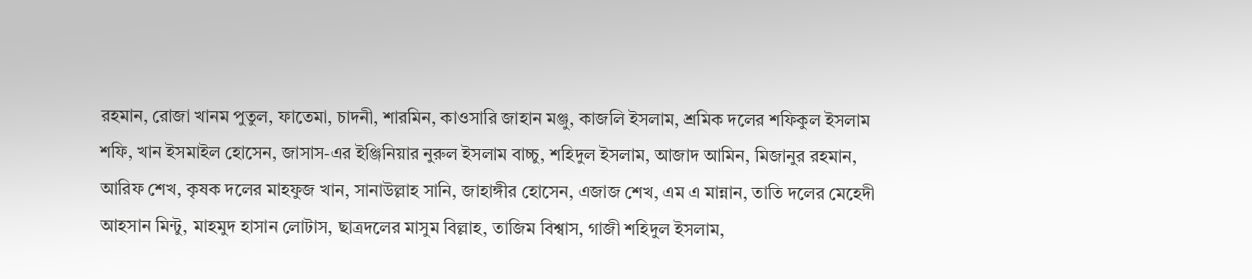রহমান, রোজা খানম পুতুল, ফাতেমা, চাদনী, শারমিন, কাওসারি জাহান মঞ্জু, কাজলি ইসলাম, শ্রমিক দলের শফিকুল ইসলাম শফি, খান ইসমাইল হোসেন, জাসাস-এর ইঞ্জিনিয়ার নুরুল ইসলাম বাচ্চু, শহিদুল ইসলাম, আজাদ আমিন, মিজানুর রহমান, আরিফ শেখ, কৃষক দলের মাহফুজ খান, সানাউল্লাহ সানি, জাহাঙ্গীর হোসেন, এজাজ শেখ, এম এ মান্নান, তাতি দলের মেহেদী আহসান মিন্টু, মাহমুদ হাসান লোটাস, ছাত্রদলের মাসুম বিল্লাহ, তাজিম বিশ্বাস, গাজী শহিদুল ইসলাম,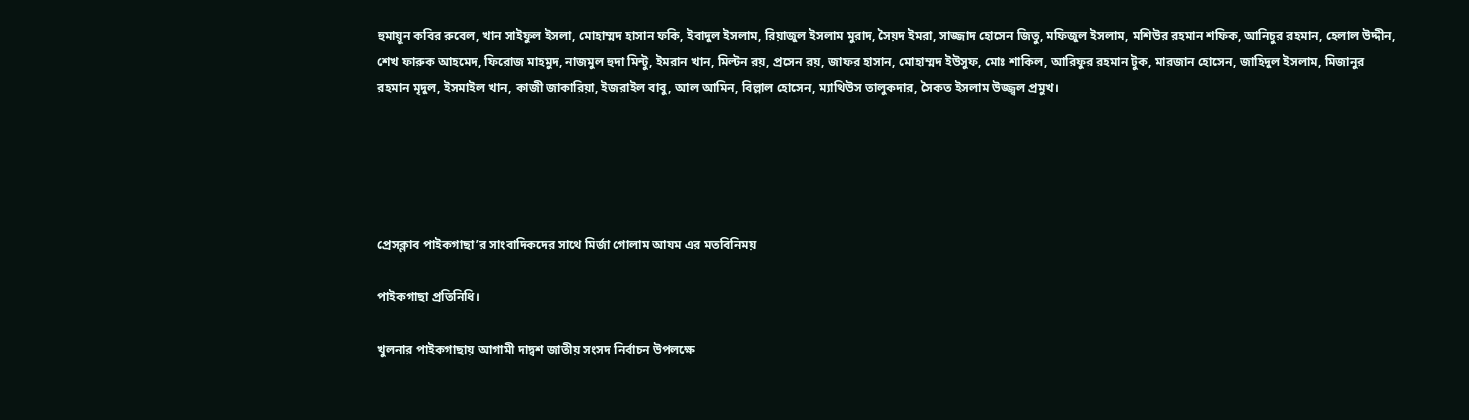হুমায়ূন কবির রুবেল, খান সাইফুল ইসলা, মোহাম্মদ হাসান ফকি, ইবাদুল ইসলাম, রিয়াজুল ইসলাম মুরাদ, সৈয়দ ইমরা, সাজ্জাদ হোসেন জিতু, মফিজুল ইসলাম, মশিউর রহমান শফিক, আনিচুর রহমান, হেলাল উদ্দীন, শেখ ফারুক আহমেদ, ফিরোজ মাহমুদ, নাজমুল হুদা মিন্টু, ইমরান খান, মিল্টন রয়, প্রসেন রয়, জাফর হাসান, মোহাম্মদ ইউসুফ, মোঃ শাকিল, আরিফুর রহমান টুক, মারজান হোসেন, জাহিদুল ইসলাম, মিজানুর রহমান মৃদুল, ইসমাইল খান, কাজী জাকারিয়া, ইজরাইল বাবু, আল আমিন, বিল্লাল হোসেন, ম্যাথিউস তালুকদার, সৈকত ইসলাম উজ্জ্বল প্রমুখ।





প্রেসক্লাব পাইকগাছা’র সাংবাদিকদের সাথে মির্জা গোলাম আযম এর মতবিনিময়

পাইকগাছা প্রতিনিধি।

খুলনার পাইকগাছায় আগামী দাদ্বশ জাতীয় সংসদ নির্বাচন উপলক্ষে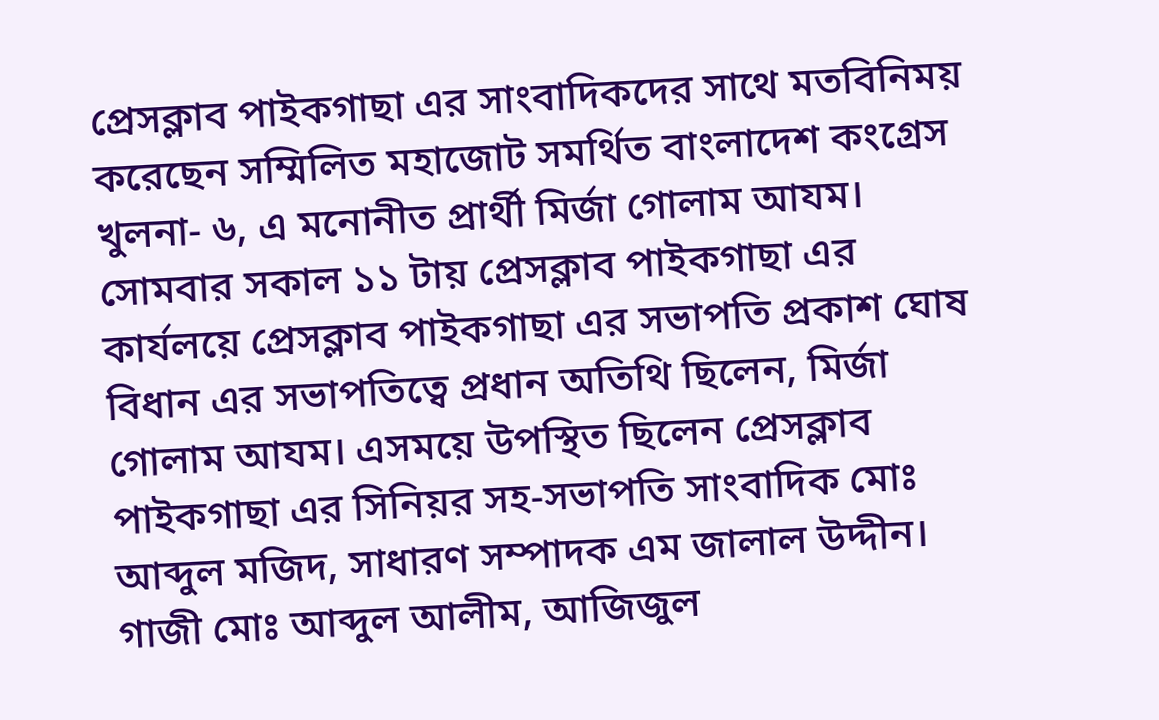প্রেসক্লাব পাইকগাছা এর সাংবাদিকদের সাথে মতবিনিময় করেছেন সম্মিলিত মহাজোট সমর্থিত বাংলাদেশ কংগ্রেস খুলনা- ৬, এ মনোনীত প্রার্থী মির্জা গোলাম আযম। সোমবার সকাল ১১ টায় প্রেসক্লাব পাইকগাছা এর কার্যলয়ে প্রেসক্লাব পাইকগাছা এর সভাপতি প্রকাশ ঘোষ বিধান এর সভাপতিত্বে প্রধান অতিথি ছিলেন, মির্জা গোলাম আযম। এসময়ে উপস্থিত ছিলেন প্রেসক্লাব পাইকগাছা এর সিনিয়র সহ-সভাপতি সাংবাদিক মোঃ আব্দুল মজিদ, সাধারণ সম্পাদক এম জালাল উদ্দীন। গাজী মোঃ আব্দুল আলীম, আজিজুল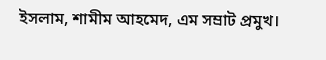ইসলাম, শামীম আহমেদ, এম সম্রাট প্রমুখ।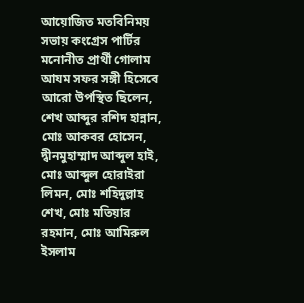আয়োজিত মতবিনিময় সভায় কংগ্রেস পার্টির মনোনীত প্রার্থী গোলাম আযম সফর সঙ্গী হিসেবে আরো উপস্থিত ছিলেন, শেখ আব্দুর রশিদ হান্নান, মোঃ আকবর হোসেন, দ্বীনমুহাম্মাদ আব্দুল হাই, মোঃ আব্দুল হোরাইরা লিমন, মোঃ শহিদুল্লাহ শেখ, মোঃ মতিয়ার রহমান, মোঃ আমিরুল ইসলাম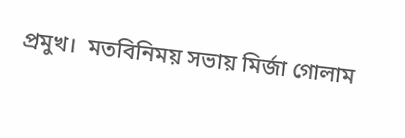প্রমুখ।  মতবিনিময় সভায় মির্জা গোলাম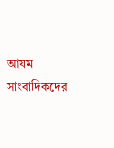আযম সাংবাদিকদের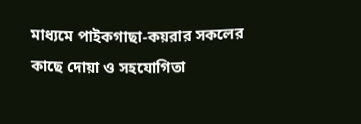মাধ্যমে পাইকগাছা-কয়রার সকলের কাছে দোয়া ও সহযোগিতা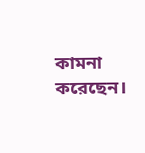কামনা করেছেন।